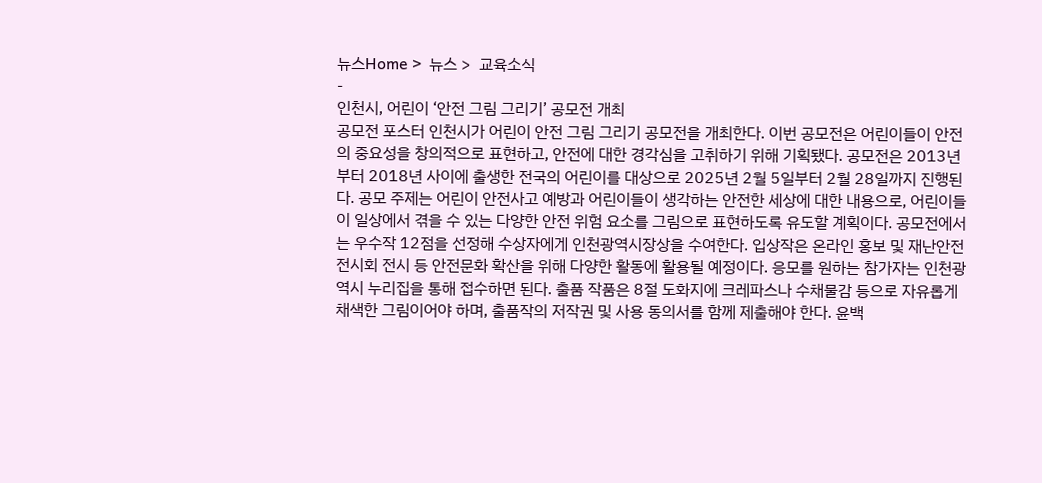뉴스Home >  뉴스 >  교육소식
-
인천시, 어린이 ‘안전 그림 그리기’ 공모전 개최
공모전 포스터 인천시가 어린이 안전 그림 그리기 공모전을 개최한다. 이번 공모전은 어린이들이 안전의 중요성을 창의적으로 표현하고, 안전에 대한 경각심을 고취하기 위해 기획됐다. 공모전은 2013년부터 2018년 사이에 출생한 전국의 어린이를 대상으로 2025년 2월 5일부터 2월 28일까지 진행된다. 공모 주제는 어린이 안전사고 예방과 어린이들이 생각하는 안전한 세상에 대한 내용으로, 어린이들이 일상에서 겪을 수 있는 다양한 안전 위험 요소를 그림으로 표현하도록 유도할 계획이다. 공모전에서는 우수작 12점을 선정해 수상자에게 인천광역시장상을 수여한다. 입상작은 온라인 홍보 및 재난안전전시회 전시 등 안전문화 확산을 위해 다양한 활동에 활용될 예정이다. 응모를 원하는 참가자는 인천광역시 누리집을 통해 접수하면 된다. 출품 작품은 8절 도화지에 크레파스나 수채물감 등으로 자유롭게 채색한 그림이어야 하며, 출품작의 저작권 및 사용 동의서를 함께 제출해야 한다. 윤백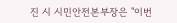진 시 시민안전본부장은 "이번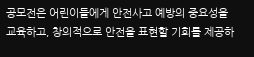공모전은 어린이들에게 안전사고 예방의 중요성을 교육하고, 창의적으로 안전을 표현할 기회를 제공하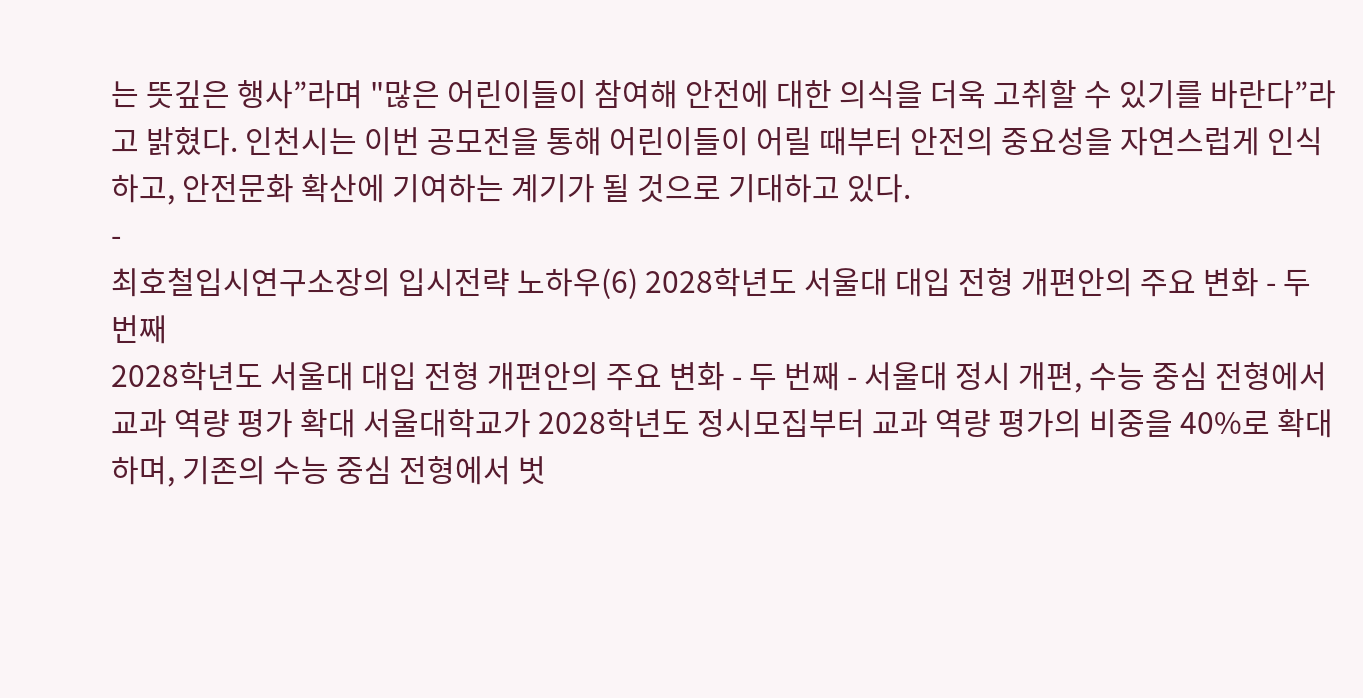는 뜻깊은 행사”라며 "많은 어린이들이 참여해 안전에 대한 의식을 더욱 고취할 수 있기를 바란다”라고 밝혔다. 인천시는 이번 공모전을 통해 어린이들이 어릴 때부터 안전의 중요성을 자연스럽게 인식하고, 안전문화 확산에 기여하는 계기가 될 것으로 기대하고 있다.
-
최호철입시연구소장의 입시전략 노하우(6) 2028학년도 서울대 대입 전형 개편안의 주요 변화 - 두 번째
2028학년도 서울대 대입 전형 개편안의 주요 변화 - 두 번째 - 서울대 정시 개편, 수능 중심 전형에서 교과 역량 평가 확대 서울대학교가 2028학년도 정시모집부터 교과 역량 평가의 비중을 40%로 확대하며, 기존의 수능 중심 전형에서 벗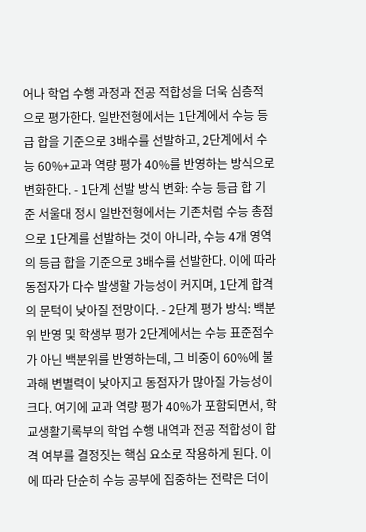어나 학업 수행 과정과 전공 적합성을 더욱 심층적으로 평가한다. 일반전형에서는 1단계에서 수능 등급 합을 기준으로 3배수를 선발하고, 2단계에서 수능 60%+교과 역량 평가 40%를 반영하는 방식으로 변화한다. - 1단계 선발 방식 변화: 수능 등급 합 기준 서울대 정시 일반전형에서는 기존처럼 수능 총점으로 1단계를 선발하는 것이 아니라, 수능 4개 영역의 등급 합을 기준으로 3배수를 선발한다. 이에 따라 동점자가 다수 발생할 가능성이 커지며, 1단계 합격의 문턱이 낮아질 전망이다. - 2단계 평가 방식: 백분위 반영 및 학생부 평가 2단계에서는 수능 표준점수가 아닌 백분위를 반영하는데, 그 비중이 60%에 불과해 변별력이 낮아지고 동점자가 많아질 가능성이 크다. 여기에 교과 역량 평가 40%가 포함되면서, 학교생활기록부의 학업 수행 내역과 전공 적합성이 합격 여부를 결정짓는 핵심 요소로 작용하게 된다. 이에 따라 단순히 수능 공부에 집중하는 전략은 더이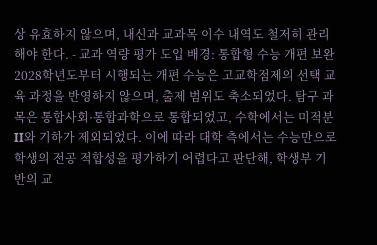상 유효하지 않으며, 내신과 교과목 이수 내역도 철저히 관리해야 한다. - 교과 역량 평가 도입 배경: 통합형 수능 개편 보완 2028학년도부터 시행되는 개편 수능은 고교학점제의 선택 교육 과정을 반영하지 않으며, 출제 범위도 축소되었다. 탐구 과목은 통합사회·통합과학으로 통합되었고, 수학에서는 미적분 II와 기하가 제외되었다. 이에 따라 대학 측에서는 수능만으로 학생의 전공 적합성을 평가하기 어렵다고 판단해, 학생부 기반의 교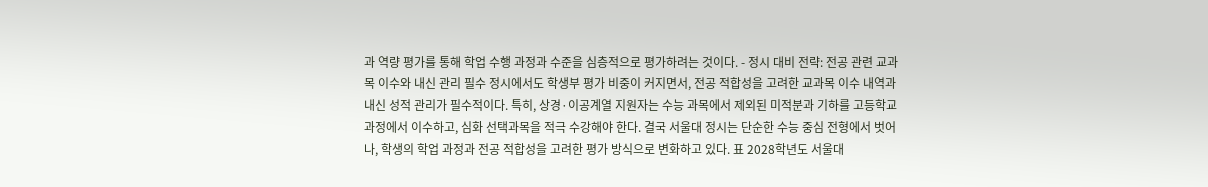과 역량 평가를 통해 학업 수행 과정과 수준을 심층적으로 평가하려는 것이다. - 정시 대비 전략: 전공 관련 교과목 이수와 내신 관리 필수 정시에서도 학생부 평가 비중이 커지면서, 전공 적합성을 고려한 교과목 이수 내역과 내신 성적 관리가 필수적이다. 특히, 상경·이공계열 지원자는 수능 과목에서 제외된 미적분과 기하를 고등학교 과정에서 이수하고, 심화 선택과목을 적극 수강해야 한다. 결국 서울대 정시는 단순한 수능 중심 전형에서 벗어나, 학생의 학업 과정과 전공 적합성을 고려한 평가 방식으로 변화하고 있다. 표 2028학년도 서울대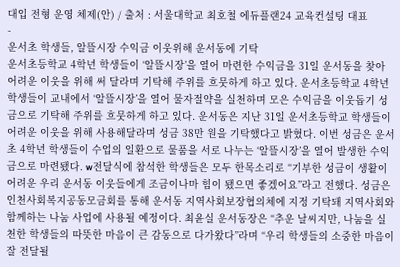대입 전형 운영 체제(안) / 출처 : 서울대학교 최호철 에듀플랜24 교육컨설팅 대표
-
운서초 학생들, 알뜰시장 수익금 이웃위해 운서동에 기탁
운서초등학교 4학년 학생들이 ‘알뜰시장’을 열어 마련한 수익금을 31일 운서동을 찾아 어려운 이웃을 위해 써 달라며 기탁해 주위를 흐뭇하게 하고 있다. 운서초등학교 4학년 학생들이 교내에서 ‘알뜰시장’을 열어 물자절약을 실천하며 모은 수익금을 이웃돕기 성금으로 기탁해 주위를 흐뭇하게 하고 있다. 운서동은 지난 31일 운서초등학교 학생들이 어려운 이웃을 위해 사용해달라며 성금 38만 원을 기탁했다고 밝혔다. 이번 성금은 운서초 4학년 학생들이 수업의 일환으로 물품을 서로 나누는 ‘알뜰시장’을 열어 발생한 수익금으로 마련됐다. w전달식에 참석한 학생들은 모두 한목소리로 “기부한 성금이 생활이 어려운 우리 운서동 이웃들에게 조금이나마 힘이 됐으면 좋겠어요”라고 전했다. 성금은 인천사회복지공동모금회를 통해 운서동 지역사회보장협의체에 지정 기탁돼 지역사회와 함께하는 나눔 사업에 사용될 예정이다. 최윤실 운서동장은 “추운 날씨지만, 나눔을 실천한 학생들의 따뜻한 마음이 큰 감동으로 다가왔다”라며 “우리 학생들의 소중한 마음이 잘 전달될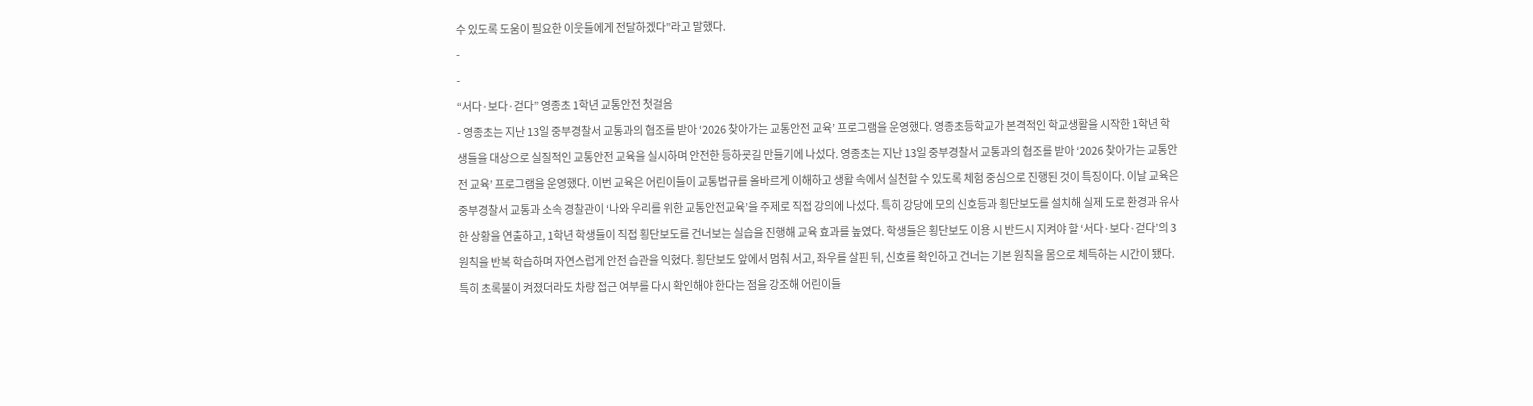수 있도록 도움이 필요한 이웃들에게 전달하겠다”라고 말했다.
-
-
“서다·보다·걷다” 영종초 1학년 교통안전 첫걸음
- 영종초는 지난 13일 중부경찰서 교통과의 협조를 받아 ‘2026 찾아가는 교통안전 교육’ 프로그램을 운영했다. 영종초등학교가 본격적인 학교생활을 시작한 1학년 학생들을 대상으로 실질적인 교통안전 교육을 실시하며 안전한 등하굣길 만들기에 나섰다. 영종초는 지난 13일 중부경찰서 교통과의 협조를 받아 ‘2026 찾아가는 교통안전 교육’ 프로그램을 운영했다. 이번 교육은 어린이들이 교통법규를 올바르게 이해하고 생활 속에서 실천할 수 있도록 체험 중심으로 진행된 것이 특징이다. 이날 교육은 중부경찰서 교통과 소속 경찰관이 ‘나와 우리를 위한 교통안전교육’을 주제로 직접 강의에 나섰다. 특히 강당에 모의 신호등과 횡단보도를 설치해 실제 도로 환경과 유사한 상황을 연출하고, 1학년 학생들이 직접 횡단보도를 건너보는 실습을 진행해 교육 효과를 높였다. 학생들은 횡단보도 이용 시 반드시 지켜야 할 ‘서다·보다·걷다’의 3원칙을 반복 학습하며 자연스럽게 안전 습관을 익혔다. 횡단보도 앞에서 멈춰 서고, 좌우를 살핀 뒤, 신호를 확인하고 건너는 기본 원칙을 몸으로 체득하는 시간이 됐다. 특히 초록불이 켜졌더라도 차량 접근 여부를 다시 확인해야 한다는 점을 강조해 어린이들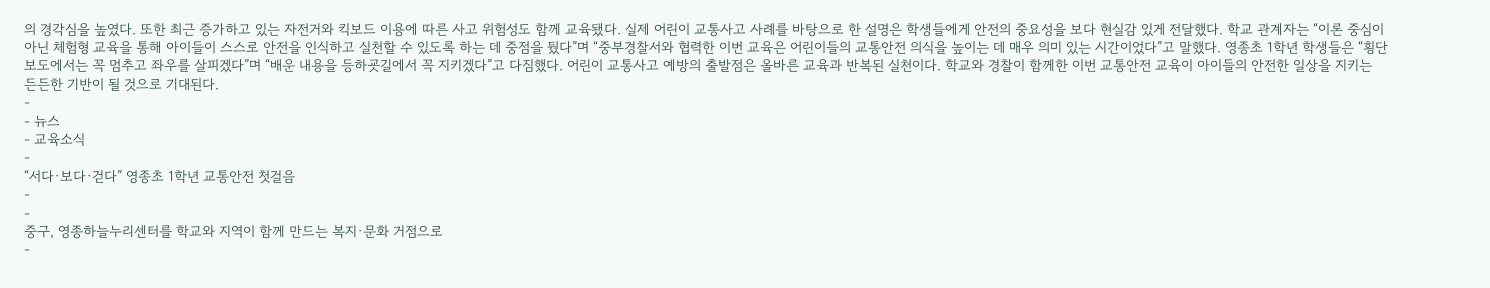의 경각심을 높였다. 또한 최근 증가하고 있는 자전거와 킥보드 이용에 따른 사고 위험성도 함께 교육됐다. 실제 어린이 교통사고 사례를 바탕으로 한 설명은 학생들에게 안전의 중요성을 보다 현실감 있게 전달했다. 학교 관계자는 “이론 중심이 아닌 체험형 교육을 통해 아이들이 스스로 안전을 인식하고 실천할 수 있도록 하는 데 중점을 뒀다”며 “중부경찰서와 협력한 이번 교육은 어린이들의 교통안전 의식을 높이는 데 매우 의미 있는 시간이었다”고 말했다. 영종초 1학년 학생들은 “횡단보도에서는 꼭 멈추고 좌우를 살피겠다”며 “배운 내용을 등하굣길에서 꼭 지키겠다”고 다짐했다. 어린이 교통사고 예방의 출발점은 올바른 교육과 반복된 실천이다. 학교와 경찰이 함께한 이번 교통안전 교육이 아이들의 안전한 일상을 지키는 든든한 기반이 될 것으로 기대된다.
-
- 뉴스
- 교육소식
-
“서다·보다·걷다” 영종초 1학년 교통안전 첫걸음
-
-
중구, 영종하늘누리센터를 학교와 지역이 함께 만드는 복지·문화 거점으로
-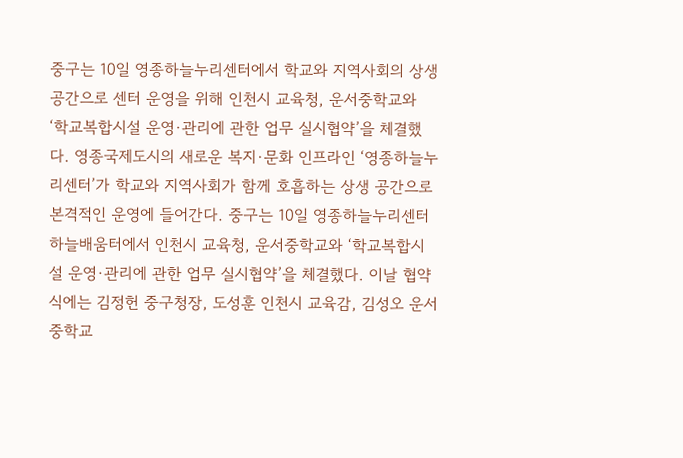중구는 10일 영종하늘누리센터에서 학교와 지역사회의 상생 공간으로 센터 운영을 위해 인천시 교육청, 운서중학교와 ‘학교복합시설 운영·관리에 관한 업무 실시협약’을 체결했다. 영종국제도시의 새로운 복지·문화 인프라인 ‘영종하늘누리센터’가 학교와 지역사회가 함께 호흡하는 상생 공간으로 본격적인 운영에 들어간다. 중구는 10일 영종하늘누리센터 하늘배움터에서 인천시 교육청, 운서중학교와 ‘학교복합시설 운영·관리에 관한 업무 실시협약’을 체결했다. 이날 협약식에는 김정헌 중구청장, 도성훈 인천시 교육감, 김성오 운서중학교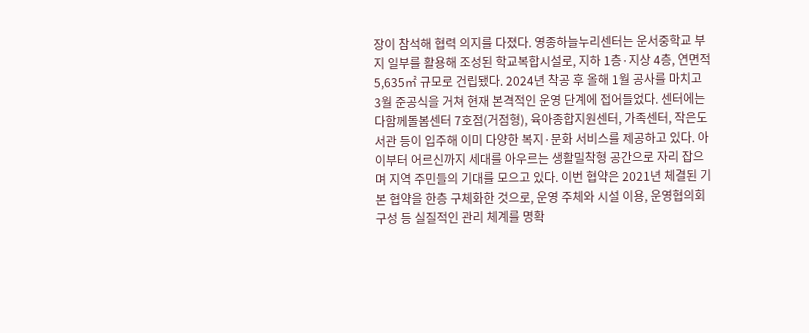장이 참석해 협력 의지를 다졌다. 영종하늘누리센터는 운서중학교 부지 일부를 활용해 조성된 학교복합시설로, 지하 1층·지상 4층, 연면적 5,635㎡ 규모로 건립됐다. 2024년 착공 후 올해 1월 공사를 마치고 3월 준공식을 거쳐 현재 본격적인 운영 단계에 접어들었다. 센터에는 다함께돌봄센터 7호점(거점형), 육아종합지원센터, 가족센터, 작은도서관 등이 입주해 이미 다양한 복지·문화 서비스를 제공하고 있다. 아이부터 어르신까지 세대를 아우르는 생활밀착형 공간으로 자리 잡으며 지역 주민들의 기대를 모으고 있다. 이번 협약은 2021년 체결된 기본 협약을 한층 구체화한 것으로, 운영 주체와 시설 이용, 운영협의회 구성 등 실질적인 관리 체계를 명확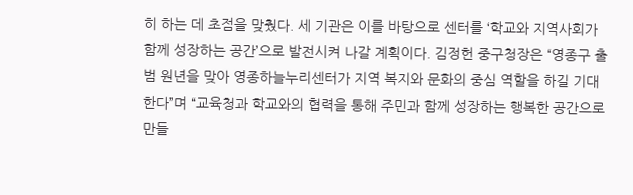히 하는 데 초점을 맞췄다. 세 기관은 이를 바탕으로 센터를 ‘학교와 지역사회가 함께 성장하는 공간’으로 발전시켜 나갈 계획이다. 김정헌 중구청장은 “영종구 출범 원년을 맞아 영종하늘누리센터가 지역 복지와 문화의 중심 역할을 하길 기대한다”며 “교육청과 학교와의 협력을 통해 주민과 함께 성장하는 행복한 공간으로 만들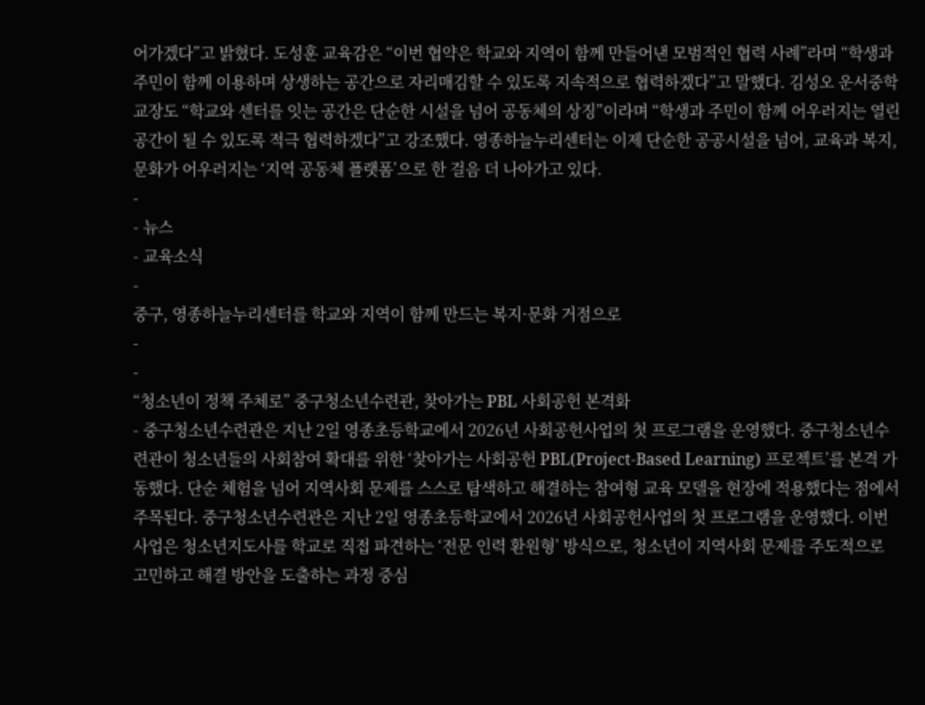어가겠다”고 밝혔다. 도성훈 교육감은 “이번 협약은 학교와 지역이 함께 만들어낸 모범적인 협력 사례”라며 “학생과 주민이 함께 이용하며 상생하는 공간으로 자리매김할 수 있도록 지속적으로 협력하겠다”고 말했다. 김성오 운서중학교장도 “학교와 센터를 잇는 공간은 단순한 시설을 넘어 공동체의 상징”이라며 “학생과 주민이 함께 어우러지는 열린 공간이 될 수 있도록 적극 협력하겠다”고 강조했다. 영종하늘누리센터는 이제 단순한 공공시설을 넘어, 교육과 복지, 문화가 어우러지는 ‘지역 공동체 플랫폼’으로 한 걸음 더 나아가고 있다.
-
- 뉴스
- 교육소식
-
중구, 영종하늘누리센터를 학교와 지역이 함께 만드는 복지·문화 거점으로
-
-
“청소년이 정책 주체로” 중구청소년수련관, 찾아가는 PBL 사회공헌 본격화
- 중구청소년수련관은 지난 2일 영종초등학교에서 2026년 사회공헌사업의 첫 프로그램을 운영했다. 중구청소년수련관이 청소년들의 사회참여 확대를 위한 ‘찾아가는 사회공헌 PBL(Project-Based Learning) 프로젝트’를 본격 가동했다. 단순 체험을 넘어 지역사회 문제를 스스로 탐색하고 해결하는 참여형 교육 모델을 현장에 적용했다는 점에서 주목된다. 중구청소년수련관은 지난 2일 영종초등학교에서 2026년 사회공헌사업의 첫 프로그램을 운영했다. 이번 사업은 청소년지도사를 학교로 직접 파견하는 ‘전문 인력 환원형’ 방식으로, 청소년이 지역사회 문제를 주도적으로 고민하고 해결 방안을 도출하는 과정 중심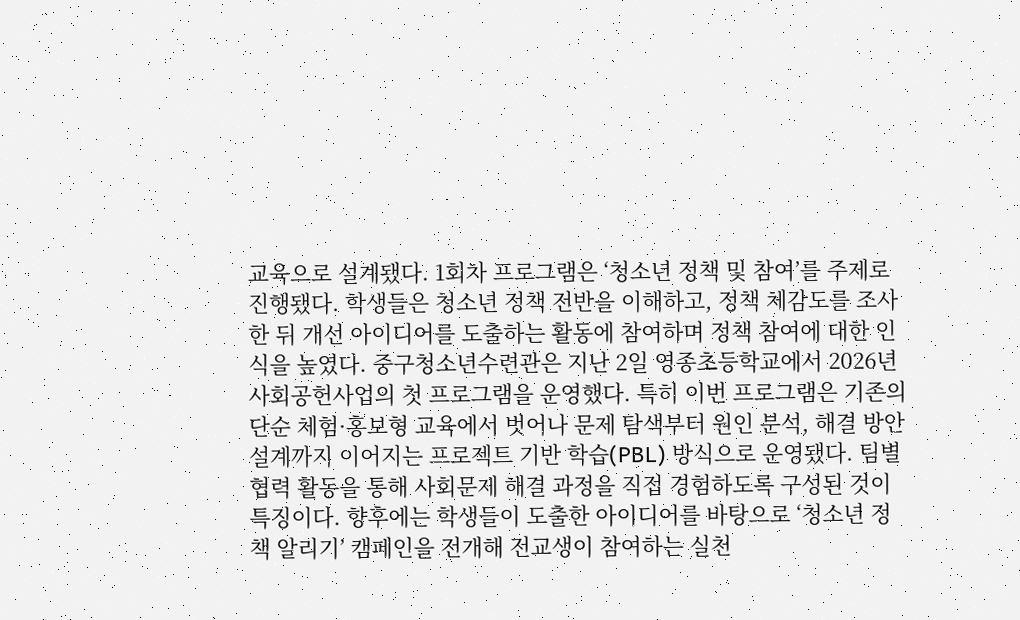교육으로 설계됐다. 1회차 프로그램은 ‘청소년 정책 및 참여’를 주제로 진행됐다. 학생들은 청소년 정책 전반을 이해하고, 정책 체감도를 조사한 뒤 개선 아이디어를 도출하는 활동에 참여하며 정책 참여에 대한 인식을 높였다. 중구청소년수련관은 지난 2일 영종초등학교에서 2026년 사회공헌사업의 첫 프로그램을 운영했다. 특히 이번 프로그램은 기존의 단순 체험·홍보형 교육에서 벗어나 문제 탐색부터 원인 분석, 해결 방안 설계까지 이어지는 프로젝트 기반 학습(PBL) 방식으로 운영됐다. 팀별 협력 활동을 통해 사회문제 해결 과정을 직접 경험하도록 구성된 것이 특징이다. 향후에는 학생들이 도출한 아이디어를 바탕으로 ‘청소년 정책 알리기’ 캠페인을 전개해 전교생이 참여하는 실천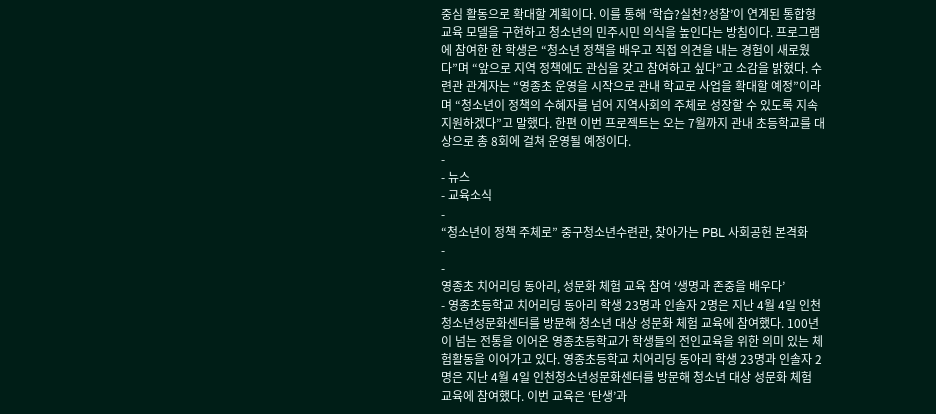중심 활동으로 확대할 계획이다. 이를 통해 ‘학습?실천?성찰’이 연계된 통합형 교육 모델을 구현하고 청소년의 민주시민 의식을 높인다는 방침이다. 프로그램에 참여한 한 학생은 “청소년 정책을 배우고 직접 의견을 내는 경험이 새로웠다”며 “앞으로 지역 정책에도 관심을 갖고 참여하고 싶다”고 소감을 밝혔다. 수련관 관계자는 “영종초 운영을 시작으로 관내 학교로 사업을 확대할 예정”이라며 “청소년이 정책의 수혜자를 넘어 지역사회의 주체로 성장할 수 있도록 지속 지원하겠다”고 말했다. 한편 이번 프로젝트는 오는 7월까지 관내 초등학교를 대상으로 총 8회에 걸쳐 운영될 예정이다.
-
- 뉴스
- 교육소식
-
“청소년이 정책 주체로” 중구청소년수련관, 찾아가는 PBL 사회공헌 본격화
-
-
영종초 치어리딩 동아리, 성문화 체험 교육 참여 ‘생명과 존중을 배우다’
- 영종초등학교 치어리딩 동아리 학생 23명과 인솔자 2명은 지난 4월 4일 인천청소년성문화센터를 방문해 청소년 대상 성문화 체험 교육에 참여했다. 100년이 넘는 전통을 이어온 영종초등학교가 학생들의 전인교육을 위한 의미 있는 체험활동을 이어가고 있다. 영종초등학교 치어리딩 동아리 학생 23명과 인솔자 2명은 지난 4월 4일 인천청소년성문화센터를 방문해 청소년 대상 성문화 체험 교육에 참여했다. 이번 교육은 ‘탄생’과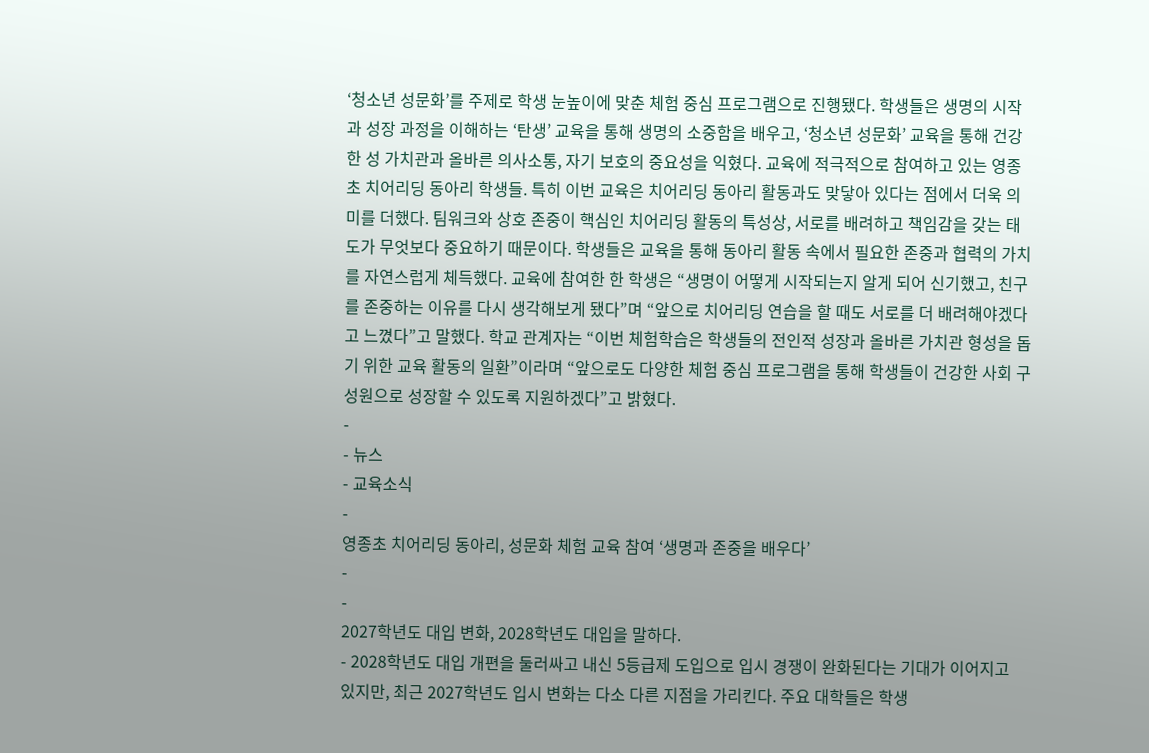‘청소년 성문화’를 주제로 학생 눈높이에 맞춘 체험 중심 프로그램으로 진행됐다. 학생들은 생명의 시작과 성장 과정을 이해하는 ‘탄생’ 교육을 통해 생명의 소중함을 배우고, ‘청소년 성문화’ 교육을 통해 건강한 성 가치관과 올바른 의사소통, 자기 보호의 중요성을 익혔다. 교육에 적극적으로 참여하고 있는 영종초 치어리딩 동아리 학생들. 특히 이번 교육은 치어리딩 동아리 활동과도 맞닿아 있다는 점에서 더욱 의미를 더했다. 팀워크와 상호 존중이 핵심인 치어리딩 활동의 특성상, 서로를 배려하고 책임감을 갖는 태도가 무엇보다 중요하기 때문이다. 학생들은 교육을 통해 동아리 활동 속에서 필요한 존중과 협력의 가치를 자연스럽게 체득했다. 교육에 참여한 한 학생은 “생명이 어떻게 시작되는지 알게 되어 신기했고, 친구를 존중하는 이유를 다시 생각해보게 됐다”며 “앞으로 치어리딩 연습을 할 때도 서로를 더 배려해야겠다고 느꼈다”고 말했다. 학교 관계자는 “이번 체험학습은 학생들의 전인적 성장과 올바른 가치관 형성을 돕기 위한 교육 활동의 일환”이라며 “앞으로도 다양한 체험 중심 프로그램을 통해 학생들이 건강한 사회 구성원으로 성장할 수 있도록 지원하겠다”고 밝혔다.
-
- 뉴스
- 교육소식
-
영종초 치어리딩 동아리, 성문화 체험 교육 참여 ‘생명과 존중을 배우다’
-
-
2027학년도 대입 변화, 2028학년도 대입을 말하다.
- 2028학년도 대입 개편을 둘러싸고 내신 5등급제 도입으로 입시 경쟁이 완화된다는 기대가 이어지고 있지만, 최근 2027학년도 입시 변화는 다소 다른 지점을 가리킨다. 주요 대학들은 학생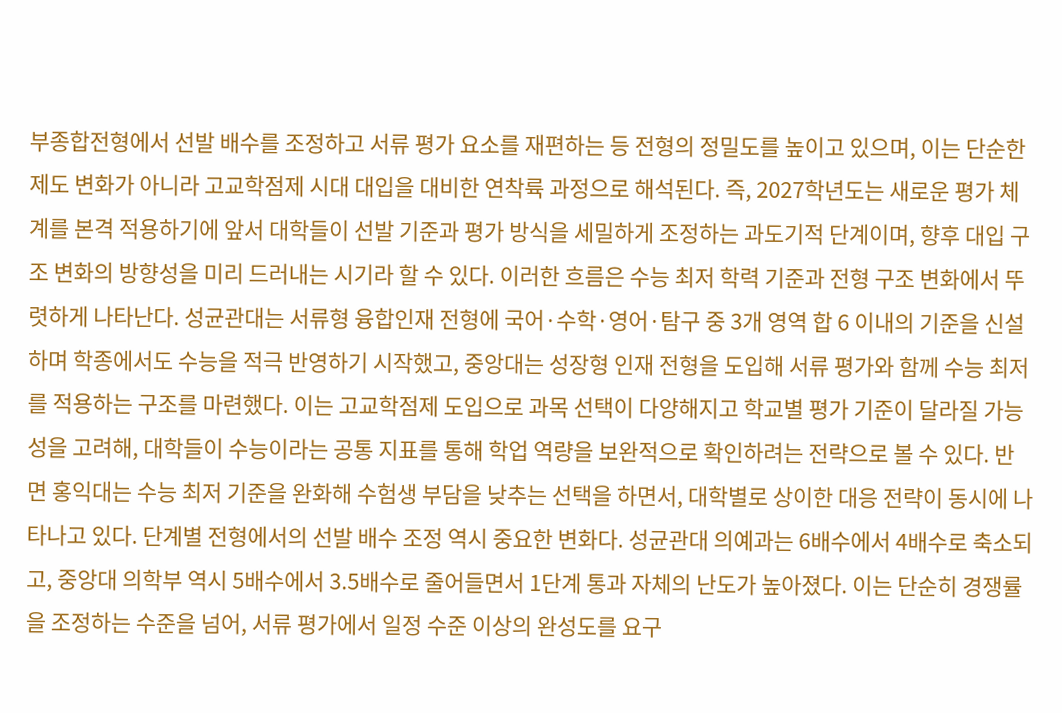부종합전형에서 선발 배수를 조정하고 서류 평가 요소를 재편하는 등 전형의 정밀도를 높이고 있으며, 이는 단순한 제도 변화가 아니라 고교학점제 시대 대입을 대비한 연착륙 과정으로 해석된다. 즉, 2027학년도는 새로운 평가 체계를 본격 적용하기에 앞서 대학들이 선발 기준과 평가 방식을 세밀하게 조정하는 과도기적 단계이며, 향후 대입 구조 변화의 방향성을 미리 드러내는 시기라 할 수 있다. 이러한 흐름은 수능 최저 학력 기준과 전형 구조 변화에서 뚜렷하게 나타난다. 성균관대는 서류형 융합인재 전형에 국어·수학·영어·탐구 중 3개 영역 합 6 이내의 기준을 신설하며 학종에서도 수능을 적극 반영하기 시작했고, 중앙대는 성장형 인재 전형을 도입해 서류 평가와 함께 수능 최저를 적용하는 구조를 마련했다. 이는 고교학점제 도입으로 과목 선택이 다양해지고 학교별 평가 기준이 달라질 가능성을 고려해, 대학들이 수능이라는 공통 지표를 통해 학업 역량을 보완적으로 확인하려는 전략으로 볼 수 있다. 반면 홍익대는 수능 최저 기준을 완화해 수험생 부담을 낮추는 선택을 하면서, 대학별로 상이한 대응 전략이 동시에 나타나고 있다. 단계별 전형에서의 선발 배수 조정 역시 중요한 변화다. 성균관대 의예과는 6배수에서 4배수로 축소되고, 중앙대 의학부 역시 5배수에서 3.5배수로 줄어들면서 1단계 통과 자체의 난도가 높아졌다. 이는 단순히 경쟁률을 조정하는 수준을 넘어, 서류 평가에서 일정 수준 이상의 완성도를 요구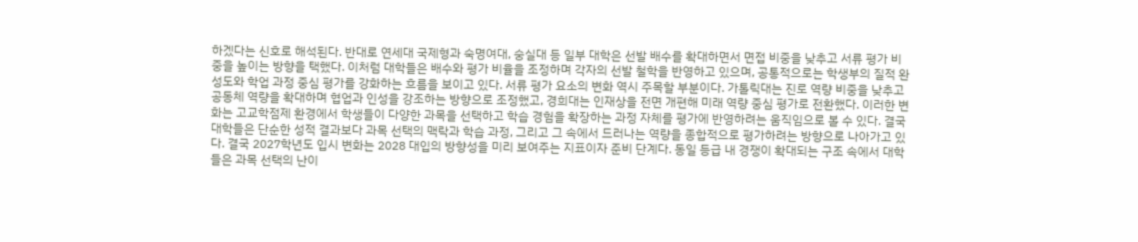하겠다는 신호로 해석된다. 반대로 연세대 국제형과 숙명여대, 숭실대 등 일부 대학은 선발 배수를 확대하면서 면접 비중을 낮추고 서류 평가 비중을 높이는 방향을 택했다. 이처럼 대학들은 배수와 평가 비율을 조정하며 각자의 선발 철학을 반영하고 있으며, 공통적으로는 학생부의 질적 완성도와 학업 과정 중심 평가를 강화하는 흐름을 보이고 있다. 서류 평가 요소의 변화 역시 주목할 부분이다. 가톨릭대는 진로 역량 비중을 낮추고 공동체 역량을 확대하며 협업과 인성을 강조하는 방향으로 조정했고, 경희대는 인재상을 전면 개편해 미래 역량 중심 평가로 전환했다. 이러한 변화는 고교학점제 환경에서 학생들이 다양한 과목을 선택하고 학습 경험을 확장하는 과정 자체를 평가에 반영하려는 움직임으로 볼 수 있다. 결국 대학들은 단순한 성적 결과보다 과목 선택의 맥락과 학습 과정, 그리고 그 속에서 드러나는 역량을 종합적으로 평가하려는 방향으로 나아가고 있다. 결국 2027학년도 입시 변화는 2028 대입의 방향성을 미리 보여주는 지표이자 준비 단계다. 동일 등급 내 경쟁이 확대되는 구조 속에서 대학들은 과목 선택의 난이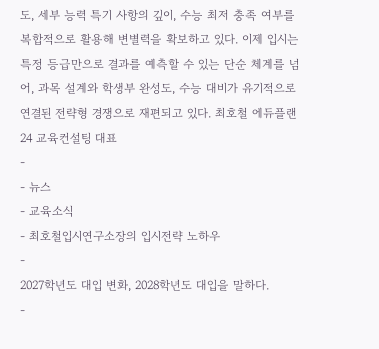도, 세부 능력 특기 사항의 깊이, 수능 최저 충족 여부를 복합적으로 활용해 변별력을 확보하고 있다. 이제 입시는 특정 등급만으로 결과를 예측할 수 있는 단순 체계를 넘어, 과목 설계와 학생부 완성도, 수능 대비가 유기적으로 연결된 전략형 경쟁으로 재편되고 있다. 최호철 에듀플랜24 교육컨설팅 대표
-
- 뉴스
- 교육소식
- 최호철입시연구소장의 입시전략 노하우
-
2027학년도 대입 변화, 2028학년도 대입을 말하다.
-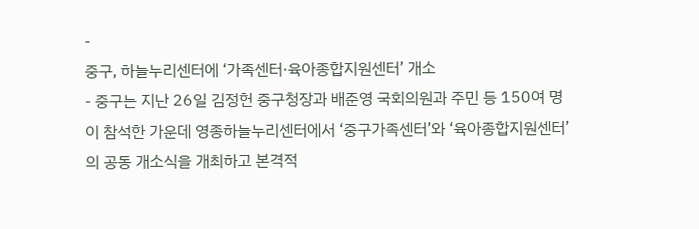-
중구, 하늘누리센터에 ‘가족센터·육아종합지원센터’ 개소
- 중구는 지난 26일 김정헌 중구청장과 배준영 국회의원과 주민 등 150여 명이 참석한 가운데 영종하늘누리센터에서 ‘중구가족센터’와 ‘육아종합지원센터’의 공동 개소식을 개최하고 본격적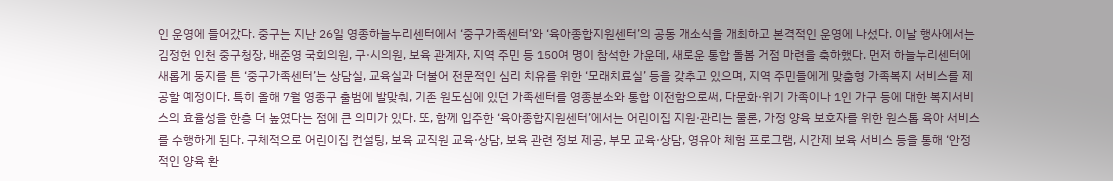인 운영에 들어갔다. 중구는 지난 26일 영종하늘누리센터에서 ‘중구가족센터’와 ‘육아종합지원센터’의 공동 개소식을 개최하고 본격적인 운영에 나섰다. 이날 행사에서는 김정헌 인천 중구청장, 배준영 국회의원, 구·시의원, 보육 관계자, 지역 주민 등 150여 명이 참석한 가운데, 새로운 통합 돌봄 거점 마련을 축하했다. 먼저 하늘누리센터에 새롭게 둥지를 튼 ‘중구가족센터’는 상담실, 교육실과 더불어 전문적인 심리 치유를 위한 ‘모래치료실’ 등을 갖추고 있으며, 지역 주민들에게 맞춤형 가족복지 서비스를 제공할 예정이다. 특히 올해 7월 영종구 출범에 발맞춰, 기존 원도심에 있던 가족센터를 영종분소와 통합 이전함으로써, 다문화·위기 가족이나 1인 가구 등에 대한 복지서비스의 효율성을 한층 더 높였다는 점에 큰 의미가 있다. 또, 함께 입주한 ‘육아종합지원센터’에서는 어린이집 지원·관리는 물론, 가정 양육 보호자를 위한 원스톱 육아 서비스를 수행하게 된다. 구체적으로 어린이집 컨설팅, 보육 교직원 교육·상담, 보육 관련 정보 제공, 부모 교육·상담, 영유아 체험 프로그램, 시간제 보육 서비스 등을 통해 ‘안정적인 양육 환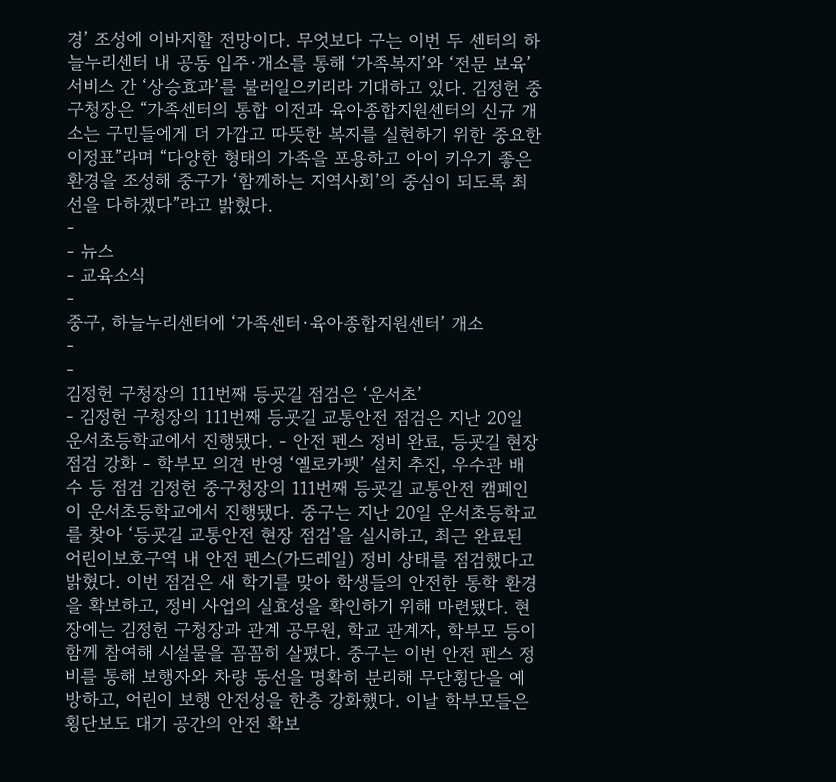경’ 조성에 이바지할 전망이다. 무엇보다 구는 이번 두 센터의 하늘누리센터 내 공동 입주·개소를 통해 ‘가족복지’와 ‘전문 보육’ 서비스 간 ‘상승효과’를 불러일으키리라 기대하고 있다. 김정헌 중구청장은 “가족센터의 통합 이전과 육아종합지원센터의 신규 개소는 구민들에게 더 가깝고 따뜻한 복지를 실현하기 위한 중요한 이정표”라며 “다양한 형태의 가족을 포용하고 아이 키우기 좋은 환경을 조성해 중구가 ‘함께하는 지역사회’의 중심이 되도록 최선을 다하겠다”라고 밝혔다.
-
- 뉴스
- 교육소식
-
중구, 하늘누리센터에 ‘가족센터·육아종합지원센터’ 개소
-
-
김정헌 구청장의 111번째 등굣길 점검은 ‘운서초’
- 김정헌 구청장의 111번째 등굣길 교통안전 점검은 지난 20일 운서초등학교에서 진행됐다. - 안전 펜스 정비 완료, 등굣길 현장 점검 강화 - 학부모 의견 반영 ‘옐로카펫’ 설치 추진, 우수관 배수 등 점검 김정헌 중구청장의 111번째 등굣길 교통안전 캠페인이 운서초등학교에서 진행됐다. 중구는 지난 20일 운서초등학교를 찾아 ‘등굣길 교통안전 현장 점검’을 실시하고, 최근 완료된 어린이보호구역 내 안전 펜스(가드레일) 정비 상태를 점검했다고 밝혔다. 이번 점검은 새 학기를 맞아 학생들의 안전한 통학 환경을 확보하고, 정비 사업의 실효성을 확인하기 위해 마련됐다. 현장에는 김정헌 구청장과 관계 공무원, 학교 관계자, 학부모 등이 함께 참여해 시설물을 꼼꼼히 살폈다. 중구는 이번 안전 펜스 정비를 통해 보행자와 차량 동선을 명확히 분리해 무단횡단을 예방하고, 어린이 보행 안전성을 한층 강화했다. 이날 학부모들은 횡단보도 대기 공간의 안전 확보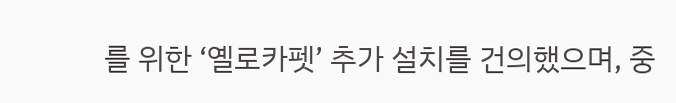를 위한 ‘옐로카펫’ 추가 설치를 건의했으며, 중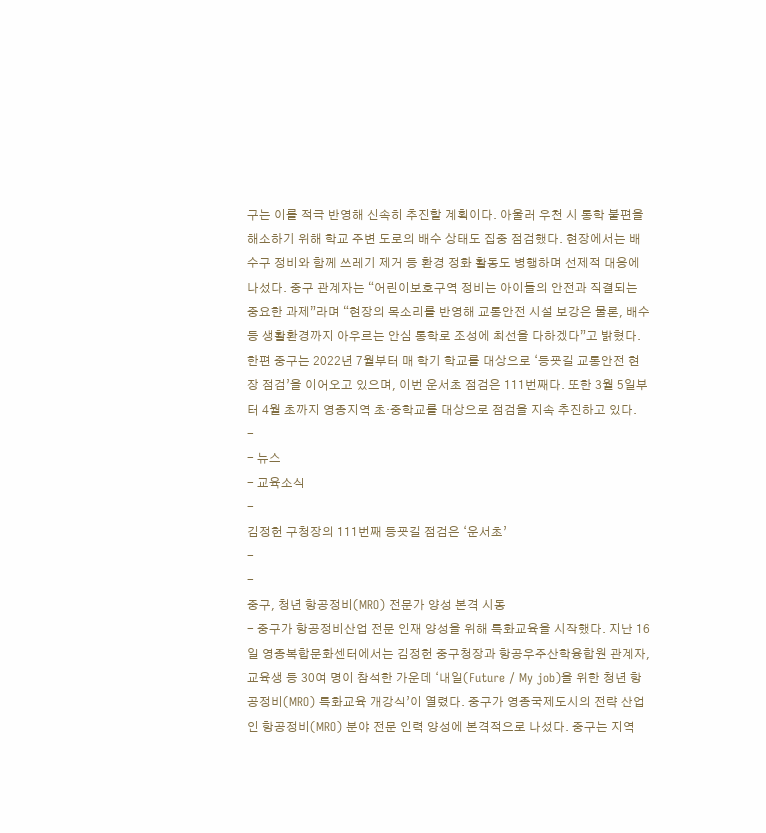구는 이를 적극 반영해 신속히 추진할 계획이다. 아울러 우천 시 통학 불편을 해소하기 위해 학교 주변 도로의 배수 상태도 집중 점검했다. 현장에서는 배수구 정비와 함께 쓰레기 제거 등 환경 정화 활동도 병행하며 선제적 대응에 나섰다. 중구 관계자는 “어린이보호구역 정비는 아이들의 안전과 직결되는 중요한 과제”라며 “현장의 목소리를 반영해 교통안전 시설 보강은 물론, 배수 등 생활환경까지 아우르는 안심 통학로 조성에 최선을 다하겠다”고 밝혔다. 한편 중구는 2022년 7월부터 매 학기 학교를 대상으로 ‘등굣길 교통안전 현장 점검’을 이어오고 있으며, 이번 운서초 점검은 111번째다. 또한 3월 5일부터 4월 초까지 영종지역 초·중학교를 대상으로 점검을 지속 추진하고 있다.
-
- 뉴스
- 교육소식
-
김정헌 구청장의 111번째 등굣길 점검은 ‘운서초’
-
-
중구, 청년 항공정비(MRO) 전문가 양성 본격 시동
- 중구가 항공정비산업 전문 인재 양성을 위해 특화교육을 시작했다. 지난 16일 영종복합문화센터에서는 김정헌 중구청장과 항공우주산학융합원 관계자, 교육생 등 30여 명이 참석한 가운데 ‘내일(Future / My job)을 위한 청년 항공정비(MRO) 특화교육 개강식’이 열렸다. 중구가 영종국제도시의 전략 산업인 항공정비(MRO) 분야 전문 인력 양성에 본격적으로 나섰다. 중구는 지역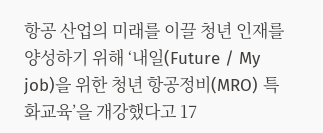항공 산업의 미래를 이끌 청년 인재를 양성하기 위해 ‘내일(Future / My job)을 위한 청년 항공정비(MRO) 특화교육’을 개강했다고 17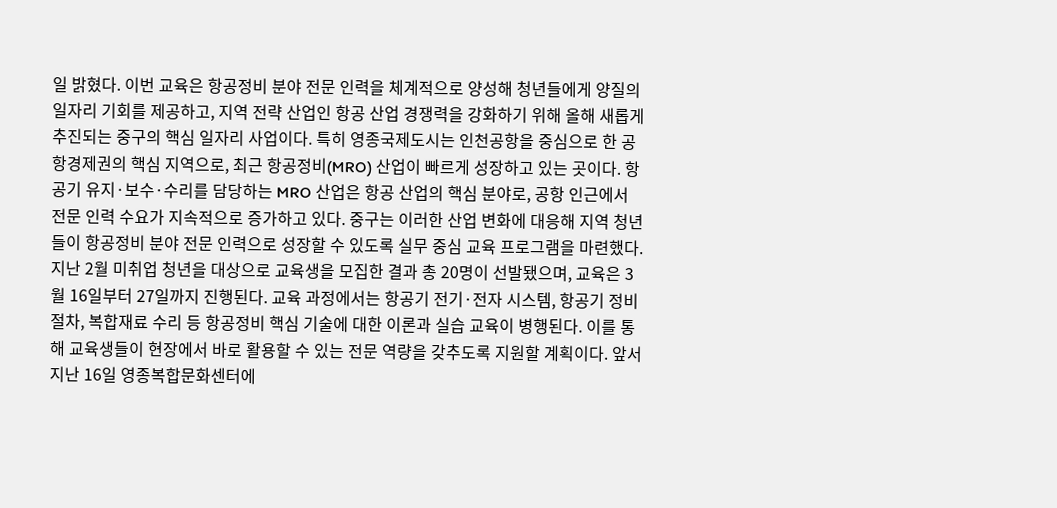일 밝혔다. 이번 교육은 항공정비 분야 전문 인력을 체계적으로 양성해 청년들에게 양질의 일자리 기회를 제공하고, 지역 전략 산업인 항공 산업 경쟁력을 강화하기 위해 올해 새롭게 추진되는 중구의 핵심 일자리 사업이다. 특히 영종국제도시는 인천공항을 중심으로 한 공항경제권의 핵심 지역으로, 최근 항공정비(MRO) 산업이 빠르게 성장하고 있는 곳이다. 항공기 유지·보수·수리를 담당하는 MRO 산업은 항공 산업의 핵심 분야로, 공항 인근에서 전문 인력 수요가 지속적으로 증가하고 있다. 중구는 이러한 산업 변화에 대응해 지역 청년들이 항공정비 분야 전문 인력으로 성장할 수 있도록 실무 중심 교육 프로그램을 마련했다. 지난 2월 미취업 청년을 대상으로 교육생을 모집한 결과 총 20명이 선발됐으며, 교육은 3월 16일부터 27일까지 진행된다. 교육 과정에서는 항공기 전기·전자 시스템, 항공기 정비 절차, 복합재료 수리 등 항공정비 핵심 기술에 대한 이론과 실습 교육이 병행된다. 이를 통해 교육생들이 현장에서 바로 활용할 수 있는 전문 역량을 갖추도록 지원할 계획이다. 앞서 지난 16일 영종복합문화센터에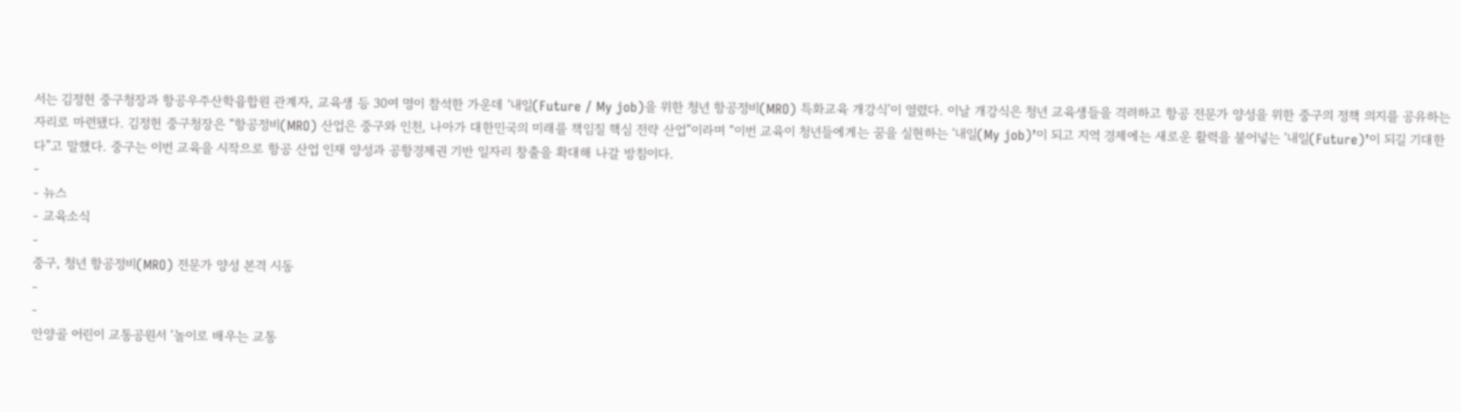서는 김정헌 중구청장과 항공우주산학융합원 관계자, 교육생 등 30여 명이 참석한 가운데 ‘내일(Future / My job)을 위한 청년 항공정비(MRO) 특화교육 개강식’이 열렸다. 이날 개강식은 청년 교육생들을 격려하고 항공 전문가 양성을 위한 중구의 정책 의지를 공유하는 자리로 마련됐다. 김정헌 중구청장은 “항공정비(MRO) 산업은 중구와 인천, 나아가 대한민국의 미래를 책임질 핵심 전략 산업”이라며 “이번 교육이 청년들에게는 꿈을 실현하는 ‘내일(My job)’이 되고 지역 경제에는 새로운 활력을 불어넣는 ‘내일(Future)’이 되길 기대한다”고 말했다. 중구는 이번 교육을 시작으로 항공 산업 인재 양성과 공항경제권 기반 일자리 창출을 확대해 나갈 방침이다.
-
- 뉴스
- 교육소식
-
중구, 청년 항공정비(MRO) 전문가 양성 본격 시동
-
-
안양골 어린이 교통공원서 ‘놀이로 배우는 교통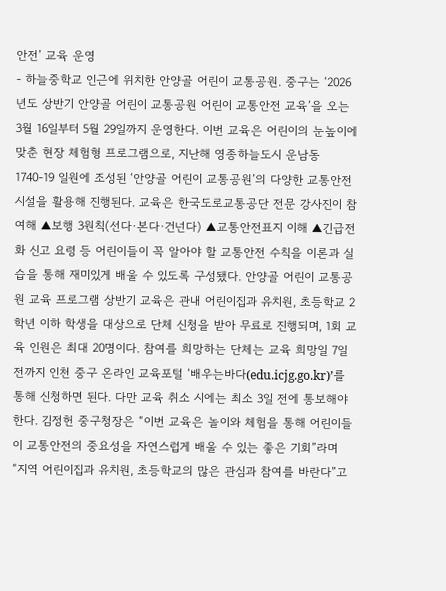안전’ 교육 운영
- 하늘중학교 인근에 위치한 안양골 어린이 교통공원. 중구는 ‘2026년도 상반기 안양골 어린이 교통공원 어린이 교통안전 교육’을 오는 3월 16일부터 5월 29일까지 운영한다. 이번 교육은 어린이의 눈높이에 맞춘 현장 체험형 프로그램으로, 지난해 영종하늘도시 운남동 1740-19 일원에 조성된 ‘안양골 어린이 교통공원’의 다양한 교통안전 시설을 활용해 진행된다. 교육은 한국도로교통공단 전문 강사진이 참여해 ▲보행 3원칙(선다·본다·건넌다) ▲교통안전표지 이해 ▲긴급전화 신고 요령 등 어린이들이 꼭 알아야 할 교통안전 수칙을 이론과 실습을 통해 재미있게 배울 수 있도록 구성됐다. 안양골 어린이 교통공원 교육 프로그램 상반기 교육은 관내 어린이집과 유치원, 초등학교 2학년 이하 학생을 대상으로 단체 신청을 받아 무료로 진행되며, 1회 교육 인원은 최대 20명이다. 참여를 희망하는 단체는 교육 희망일 7일 전까지 인천 중구 온라인 교육포털 ‘배우는바다(edu.icjg.go.kr)’를 통해 신청하면 된다. 다만 교육 취소 시에는 최소 3일 전에 통보해야 한다. 김정헌 중구청장은 “이번 교육은 놀이와 체험을 통해 어린이들이 교통안전의 중요성을 자연스럽게 배울 수 있는 좋은 기회”라며 “지역 어린이집과 유치원, 초등학교의 많은 관심과 참여를 바란다”고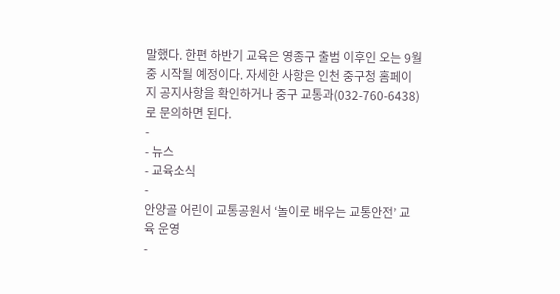말했다. 한편 하반기 교육은 영종구 출범 이후인 오는 9월 중 시작될 예정이다. 자세한 사항은 인천 중구청 홈페이지 공지사항을 확인하거나 중구 교통과(032-760-6438)로 문의하면 된다.
-
- 뉴스
- 교육소식
-
안양골 어린이 교통공원서 ‘놀이로 배우는 교통안전’ 교육 운영
-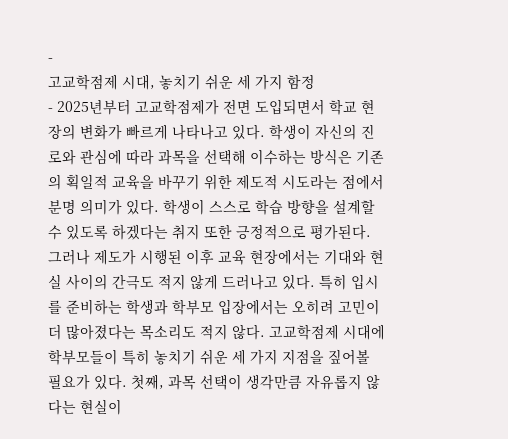-
고교학점제 시대, 놓치기 쉬운 세 가지 함정
- 2025년부터 고교학점제가 전면 도입되면서 학교 현장의 변화가 빠르게 나타나고 있다. 학생이 자신의 진로와 관심에 따라 과목을 선택해 이수하는 방식은 기존의 획일적 교육을 바꾸기 위한 제도적 시도라는 점에서 분명 의미가 있다. 학생이 스스로 학습 방향을 설계할 수 있도록 하겠다는 취지 또한 긍정적으로 평가된다. 그러나 제도가 시행된 이후 교육 현장에서는 기대와 현실 사이의 간극도 적지 않게 드러나고 있다. 특히 입시를 준비하는 학생과 학부모 입장에서는 오히려 고민이 더 많아졌다는 목소리도 적지 않다. 고교학점제 시대에 학부모들이 특히 놓치기 쉬운 세 가지 지점을 짚어볼 필요가 있다. 첫째, 과목 선택이 생각만큼 자유롭지 않다는 현실이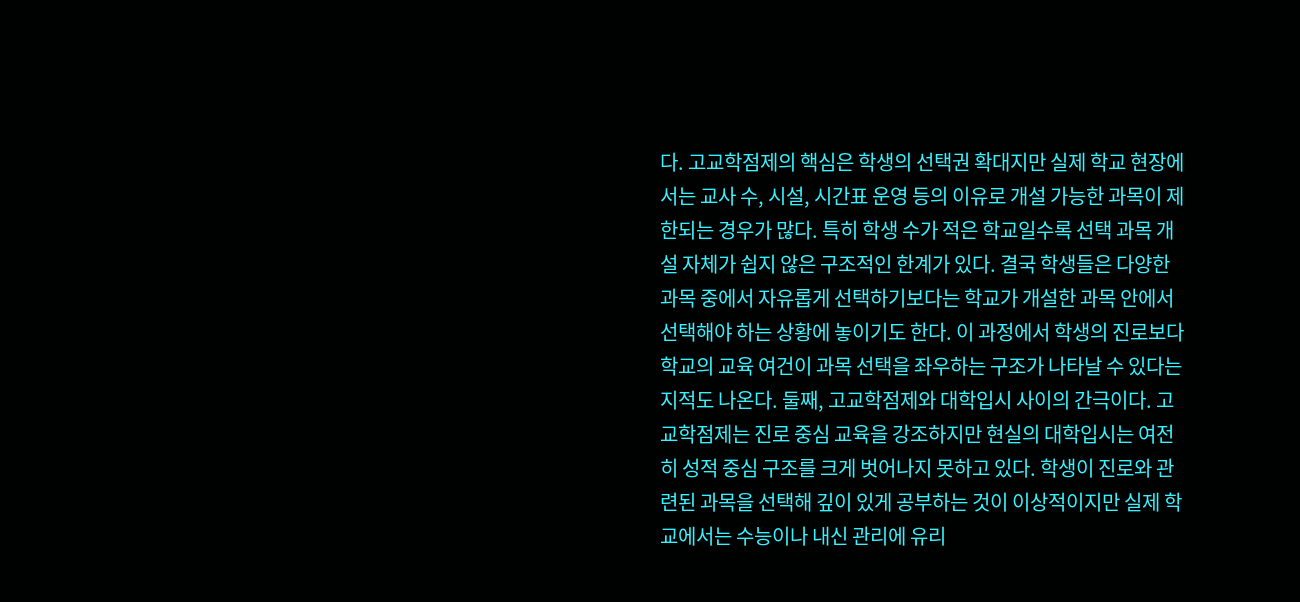다. 고교학점제의 핵심은 학생의 선택권 확대지만 실제 학교 현장에서는 교사 수, 시설, 시간표 운영 등의 이유로 개설 가능한 과목이 제한되는 경우가 많다. 특히 학생 수가 적은 학교일수록 선택 과목 개설 자체가 쉽지 않은 구조적인 한계가 있다. 결국 학생들은 다양한 과목 중에서 자유롭게 선택하기보다는 학교가 개설한 과목 안에서 선택해야 하는 상황에 놓이기도 한다. 이 과정에서 학생의 진로보다 학교의 교육 여건이 과목 선택을 좌우하는 구조가 나타날 수 있다는 지적도 나온다. 둘째, 고교학점제와 대학입시 사이의 간극이다. 고교학점제는 진로 중심 교육을 강조하지만 현실의 대학입시는 여전히 성적 중심 구조를 크게 벗어나지 못하고 있다. 학생이 진로와 관련된 과목을 선택해 깊이 있게 공부하는 것이 이상적이지만 실제 학교에서는 수능이나 내신 관리에 유리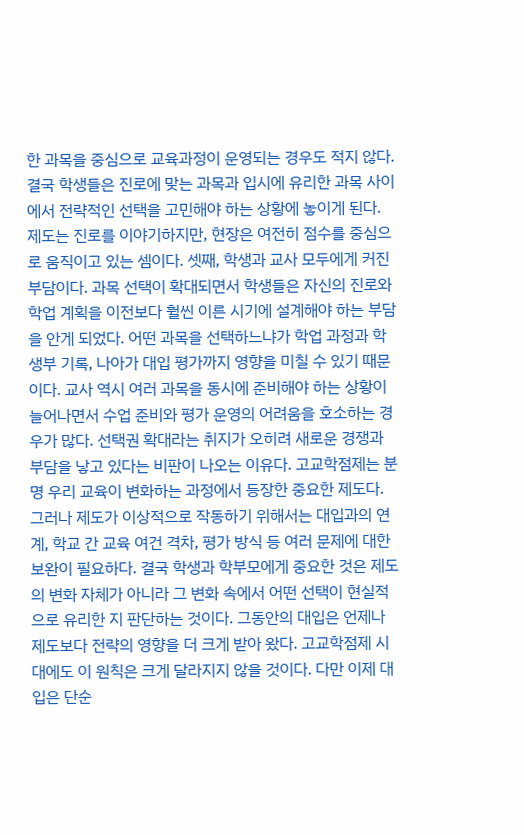한 과목을 중심으로 교육과정이 운영되는 경우도 적지 않다. 결국 학생들은 진로에 맞는 과목과 입시에 유리한 과목 사이에서 전략적인 선택을 고민해야 하는 상황에 놓이게 된다. 제도는 진로를 이야기하지만, 현장은 여전히 점수를 중심으로 움직이고 있는 셈이다. 셋째, 학생과 교사 모두에게 커진 부담이다. 과목 선택이 확대되면서 학생들은 자신의 진로와 학업 계획을 이전보다 훨씬 이른 시기에 설계해야 하는 부담을 안게 되었다. 어떤 과목을 선택하느냐가 학업 과정과 학생부 기록, 나아가 대입 평가까지 영향을 미칠 수 있기 때문이다. 교사 역시 여러 과목을 동시에 준비해야 하는 상황이 늘어나면서 수업 준비와 평가 운영의 어려움을 호소하는 경우가 많다. 선택권 확대라는 취지가 오히려 새로운 경쟁과 부담을 낳고 있다는 비판이 나오는 이유다. 고교학점제는 분명 우리 교육이 변화하는 과정에서 등장한 중요한 제도다. 그러나 제도가 이상적으로 작동하기 위해서는 대입과의 연계, 학교 간 교육 여건 격차, 평가 방식 등 여러 문제에 대한 보완이 필요하다. 결국 학생과 학부모에게 중요한 것은 제도의 변화 자체가 아니라 그 변화 속에서 어떤 선택이 현실적으로 유리한 지 판단하는 것이다. 그동안의 대입은 언제나 제도보다 전략의 영향을 더 크게 받아 왔다. 고교학점제 시대에도 이 원칙은 크게 달라지지 않을 것이다. 다만 이제 대입은 단순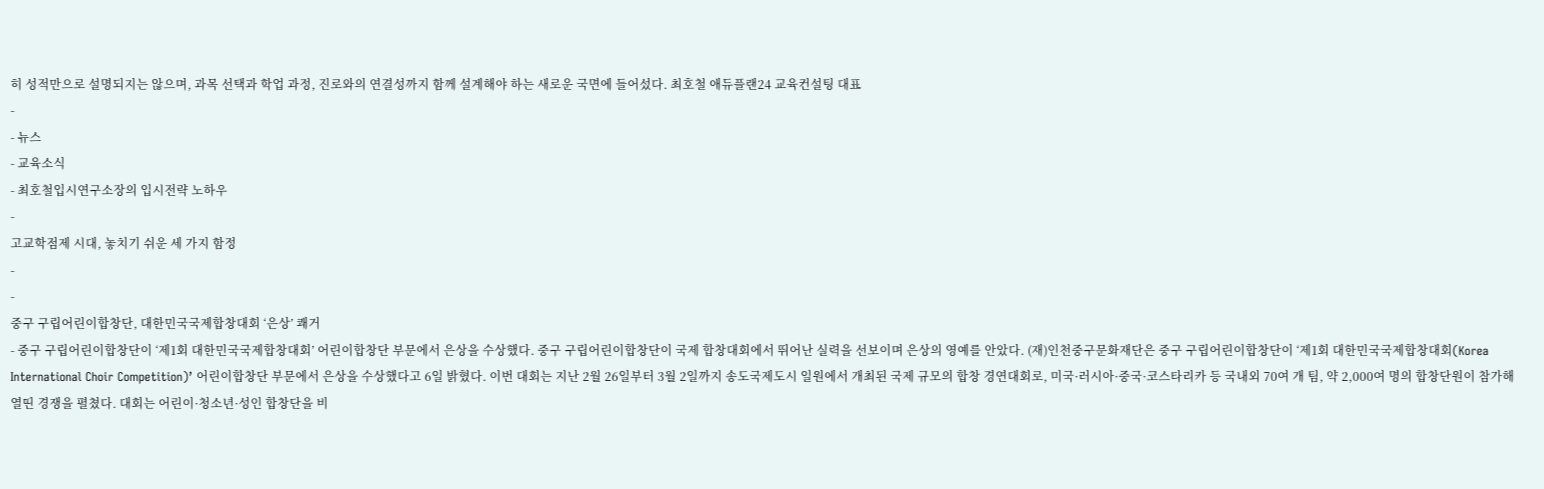히 성적만으로 설명되지는 않으며, 과목 선택과 학업 과정, 진로와의 연결성까지 함께 설계해야 하는 새로운 국면에 들어섰다. 최호철 애듀플랜24 교육컨설팅 대표
-
- 뉴스
- 교육소식
- 최호철입시연구소장의 입시전략 노하우
-
고교학점제 시대, 놓치기 쉬운 세 가지 함정
-
-
중구 구립어린이합창단, 대한민국국제합창대회 ‘은상’ 쾌거
- 중구 구립어린이합창단이 ‘제1회 대한민국국제합창대회’ 어린이합창단 부문에서 은상을 수상했다. 중구 구립어린이합창단이 국제 합창대회에서 뛰어난 실력을 선보이며 은상의 영예를 안았다. (재)인천중구문화재단은 중구 구립어린이합창단이 ‘제1회 대한민국국제합창대회(Korea International Choir Competition)’ 어린이합창단 부문에서 은상을 수상했다고 6일 밝혔다. 이번 대회는 지난 2월 26일부터 3월 2일까지 송도국제도시 일원에서 개최된 국제 규모의 합창 경연대회로, 미국·러시아·중국·코스타리카 등 국내외 70여 개 팀, 약 2,000여 명의 합창단원이 참가해 열띤 경쟁을 펼쳤다. 대회는 어린이·청소년·성인 합창단을 비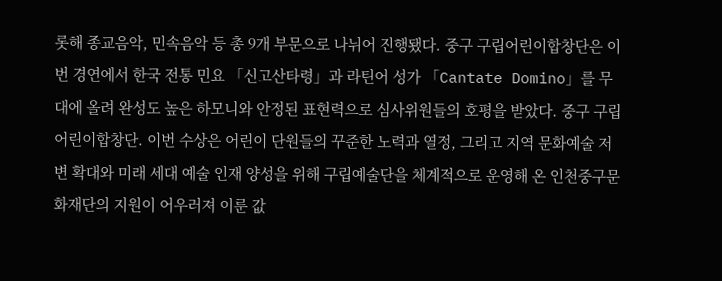롯해 종교음악, 민속음악 등 총 9개 부문으로 나뉘어 진행됐다. 중구 구립어린이합창단은 이번 경연에서 한국 전통 민요 「신고산타령」과 라틴어 성가 「Cantate Domino」를 무대에 올려 완성도 높은 하모니와 안정된 표현력으로 심사위원들의 호평을 받았다. 중구 구립 어린이합창단. 이번 수상은 어린이 단원들의 꾸준한 노력과 열정, 그리고 지역 문화예술 저변 확대와 미래 세대 예술 인재 양성을 위해 구립예술단을 체계적으로 운영해 온 인천중구문화재단의 지원이 어우러져 이룬 값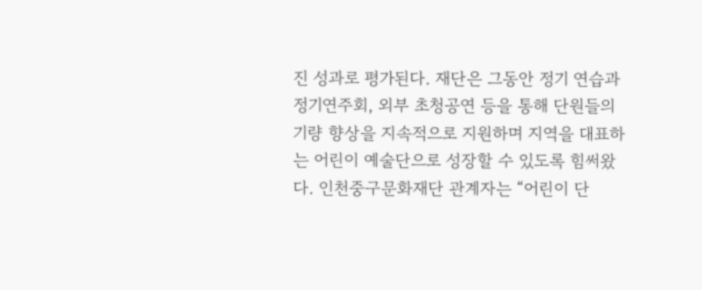진 성과로 평가된다. 재단은 그동안 정기 연습과 정기연주회, 외부 초청공연 등을 통해 단원들의 기량 향상을 지속적으로 지원하며 지역을 대표하는 어린이 예술단으로 성장할 수 있도록 힘써왔다. 인천중구문화재단 관계자는 “어린이 단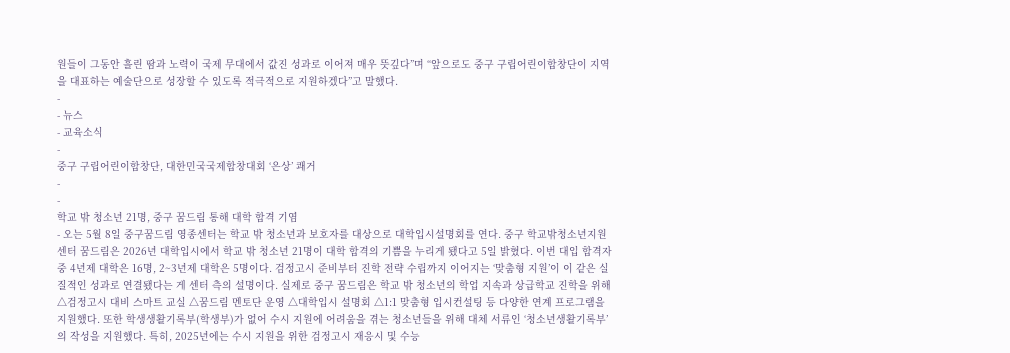원들이 그동안 흘린 땀과 노력이 국제 무대에서 값진 성과로 이어져 매우 뜻깊다”며 “앞으로도 중구 구립어린이합창단이 지역을 대표하는 예술단으로 성장할 수 있도록 적극적으로 지원하겠다”고 말했다.
-
- 뉴스
- 교육소식
-
중구 구립어린이합창단, 대한민국국제합창대회 ‘은상’ 쾌거
-
-
학교 밖 청소년 21명, 중구 꿈드림 통해 대학 합격 기염
- 오는 5월 8일 중구꿈드림 영종센터는 학교 밖 청소년과 보호자를 대상으로 대학입시설명회를 연다. 중구 학교밖청소년지원센터 꿈드림은 2026년 대학입시에서 학교 밖 청소년 21명이 대학 합격의 기쁨을 누리게 됐다고 5일 밝혔다. 이번 대입 합격자 중 4년제 대학은 16명, 2~3년제 대학은 5명이다. 검정고시 준비부터 진학 전략 수립까지 이어지는 ‘맞춤형 지원’이 이 같은 실질적인 성과로 연결됐다는 게 센터 측의 설명이다. 실제로 중구 꿈드림은 학교 밖 청소년의 학업 지속과 상급학교 진학을 위해 △검정고시 대비 스마트 교실 △꿈드림 멘토단 운영 △대학입시 설명회 △1:1 맞춤형 입시컨설팅 등 다양한 연계 프로그램을 지원했다. 또한 학생생활기록부(학생부)가 없어 수시 지원에 어려움을 겪는 청소년들을 위해 대체 서류인 ‘청소년생활기록부’의 작성을 지원했다. 특히, 2025년에는 수시 지원을 위한 검정고시 재응시 및 수능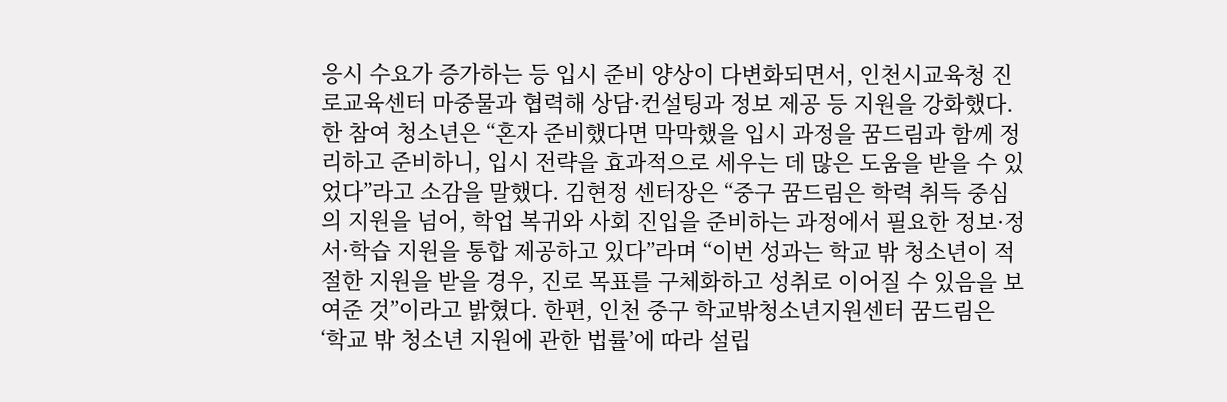응시 수요가 증가하는 등 입시 준비 양상이 다변화되면서, 인천시교육청 진로교육센터 마중물과 협력해 상담·컨설팅과 정보 제공 등 지원을 강화했다. 한 참여 청소년은 “혼자 준비했다면 막막했을 입시 과정을 꿈드림과 함께 정리하고 준비하니, 입시 전략을 효과적으로 세우는 데 많은 도움을 받을 수 있었다”라고 소감을 말했다. 김현정 센터장은 “중구 꿈드림은 학력 취득 중심의 지원을 넘어, 학업 복귀와 사회 진입을 준비하는 과정에서 필요한 정보·정서·학습 지원을 통합 제공하고 있다”라며 “이번 성과는 학교 밖 청소년이 적절한 지원을 받을 경우, 진로 목표를 구체화하고 성취로 이어질 수 있음을 보여준 것”이라고 밝혔다. 한편, 인천 중구 학교밖청소년지원센터 꿈드림은 ‘학교 밖 청소년 지원에 관한 법률’에 따라 설립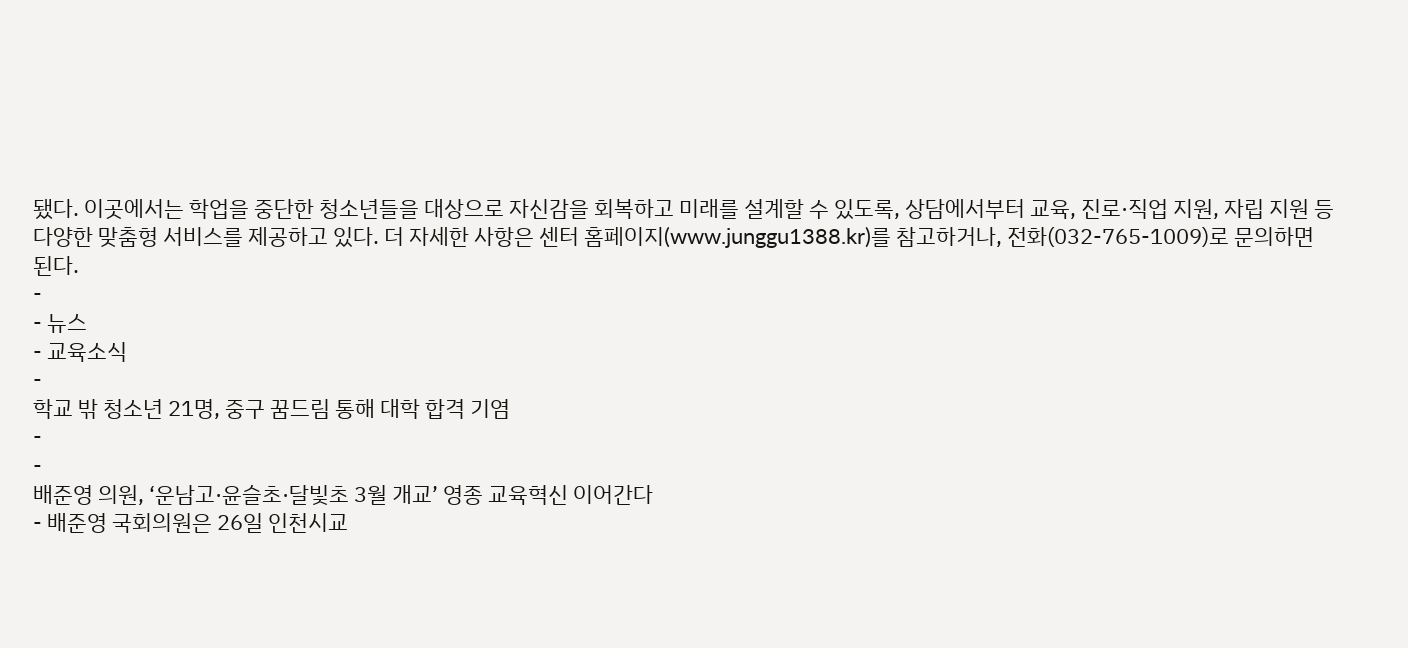됐다. 이곳에서는 학업을 중단한 청소년들을 대상으로 자신감을 회복하고 미래를 설계할 수 있도록, 상담에서부터 교육, 진로·직업 지원, 자립 지원 등 다양한 맞춤형 서비스를 제공하고 있다. 더 자세한 사항은 센터 홈페이지(www.junggu1388.kr)를 참고하거나, 전화(032-765-1009)로 문의하면 된다.
-
- 뉴스
- 교육소식
-
학교 밖 청소년 21명, 중구 꿈드림 통해 대학 합격 기염
-
-
배준영 의원, ‘운남고·윤슬초·달빛초 3월 개교’ 영종 교육혁신 이어간다
- 배준영 국회의원은 26일 인천시교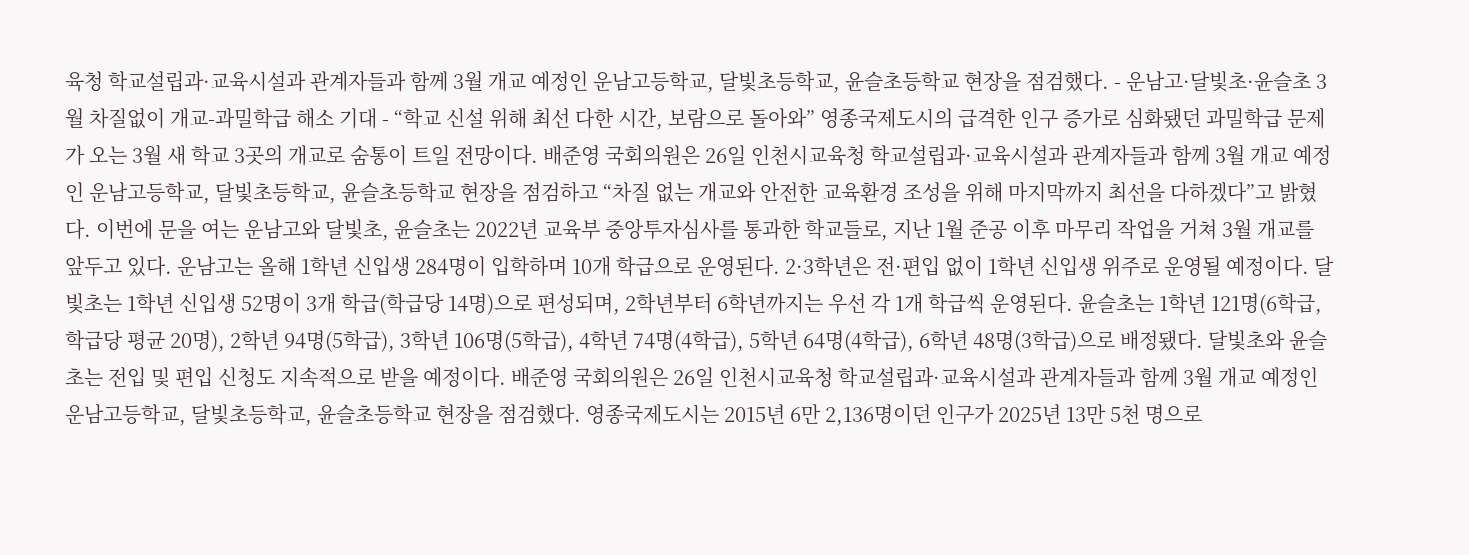육청 학교설립과·교육시설과 관계자들과 함께 3월 개교 예정인 운남고등학교, 달빛초등학교, 윤슬초등학교 현장을 점검했다. - 운남고·달빛초·윤슬초 3월 차질없이 개교-과밀학급 해소 기대 - “학교 신설 위해 최선 다한 시간, 보람으로 돌아와” 영종국제도시의 급격한 인구 증가로 심화됐던 과밀학급 문제가 오는 3월 새 학교 3곳의 개교로 숨통이 트일 전망이다. 배준영 국회의원은 26일 인천시교육청 학교설립과·교육시설과 관계자들과 함께 3월 개교 예정인 운남고등학교, 달빛초등학교, 윤슬초등학교 현장을 점검하고 “차질 없는 개교와 안전한 교육환경 조성을 위해 마지막까지 최선을 다하겠다”고 밝혔다. 이번에 문을 여는 운남고와 달빛초, 윤슬초는 2022년 교육부 중앙투자심사를 통과한 학교들로, 지난 1월 준공 이후 마무리 작업을 거쳐 3월 개교를 앞두고 있다. 운남고는 올해 1학년 신입생 284명이 입학하며 10개 학급으로 운영된다. 2·3학년은 전·편입 없이 1학년 신입생 위주로 운영될 예정이다. 달빛초는 1학년 신입생 52명이 3개 학급(학급당 14명)으로 편성되며, 2학년부터 6학년까지는 우선 각 1개 학급씩 운영된다. 윤슬초는 1학년 121명(6학급, 학급당 평균 20명), 2학년 94명(5학급), 3학년 106명(5학급), 4학년 74명(4학급), 5학년 64명(4학급), 6학년 48명(3학급)으로 배정됐다. 달빛초와 윤슬초는 전입 및 편입 신청도 지속적으로 받을 예정이다. 배준영 국회의원은 26일 인천시교육청 학교설립과·교육시설과 관계자들과 함께 3월 개교 예정인 운남고등학교, 달빛초등학교, 윤슬초등학교 현장을 점검했다. 영종국제도시는 2015년 6만 2,136명이던 인구가 2025년 13만 5천 명으로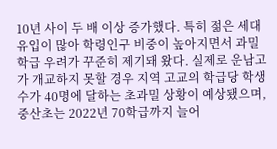10년 사이 두 배 이상 증가했다. 특히 젊은 세대 유입이 많아 학령인구 비중이 높아지면서 과밀학급 우려가 꾸준히 제기돼 왔다. 실제로 운남고가 개교하지 못할 경우 지역 고교의 학급당 학생 수가 40명에 달하는 초과밀 상황이 예상됐으며, 중산초는 2022년 70학급까지 늘어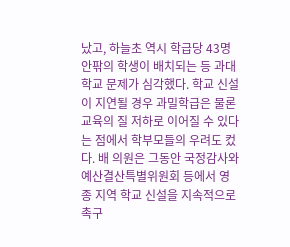났고, 하늘초 역시 학급당 43명 안팎의 학생이 배치되는 등 과대학교 문제가 심각했다. 학교 신설이 지연될 경우 과밀학급은 물론 교육의 질 저하로 이어질 수 있다는 점에서 학부모들의 우려도 컸다. 배 의원은 그동안 국정감사와 예산결산특별위원회 등에서 영종 지역 학교 신설을 지속적으로 촉구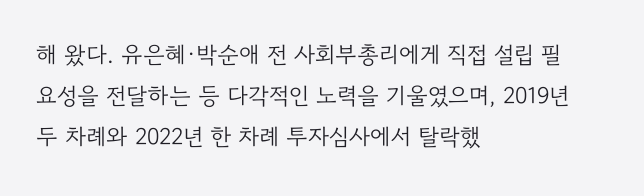해 왔다. 유은혜·박순애 전 사회부총리에게 직접 설립 필요성을 전달하는 등 다각적인 노력을 기울였으며, 2019년 두 차례와 2022년 한 차례 투자심사에서 탈락했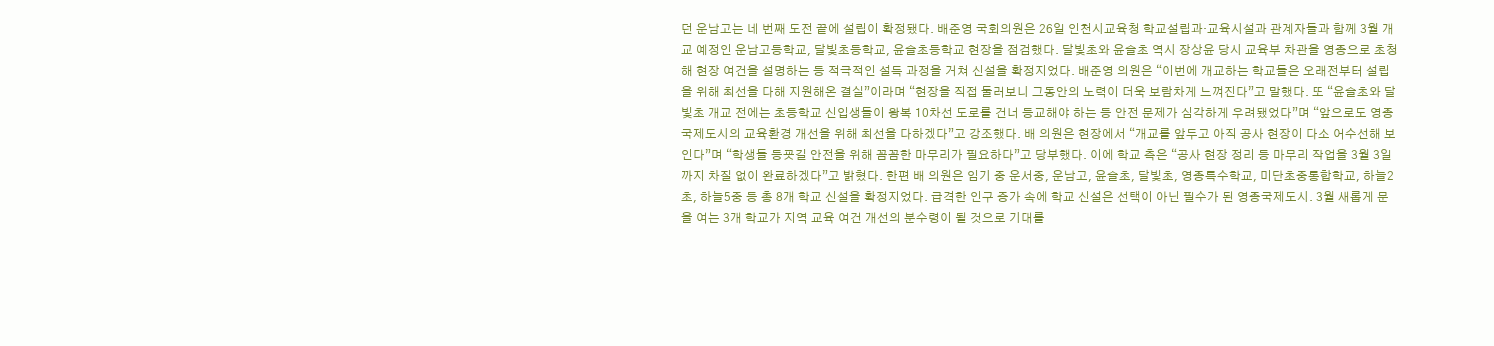던 운남고는 네 번째 도전 끝에 설립이 확정됐다. 배준영 국회의원은 26일 인천시교육청 학교설립과·교육시설과 관계자들과 함께 3월 개교 예정인 운남고등학교, 달빛초등학교, 윤슬초등학교 현장을 점검했다. 달빛초와 윤슬초 역시 장상윤 당시 교육부 차관을 영종으로 초청해 현장 여건을 설명하는 등 적극적인 설득 과정을 거쳐 신설을 확정지었다. 배준영 의원은 “이번에 개교하는 학교들은 오래전부터 설립을 위해 최선을 다해 지원해온 결실”이라며 “현장을 직접 둘러보니 그동안의 노력이 더욱 보람차게 느껴진다”고 말했다. 또 “윤슬초와 달빛초 개교 전에는 초등학교 신입생들이 왕복 10차선 도로를 건너 등교해야 하는 등 안전 문제가 심각하게 우려됐었다”며 “앞으로도 영종국제도시의 교육환경 개선을 위해 최선을 다하겠다”고 강조했다. 배 의원은 현장에서 “개교를 앞두고 아직 공사 현장이 다소 어수선해 보인다”며 “학생들 등굣길 안전을 위해 꼼꼼한 마무리가 필요하다”고 당부했다. 이에 학교 측은 “공사 현장 정리 등 마무리 작업을 3월 3일까지 차질 없이 완료하겠다”고 밝혔다. 한편 배 의원은 임기 중 운서중, 운남고, 윤슬초, 달빛초, 영종특수학교, 미단초중통합학교, 하늘2초, 하늘5중 등 총 8개 학교 신설을 확정지었다. 급격한 인구 증가 속에 학교 신설은 선택이 아닌 필수가 된 영종국제도시. 3월 새롭게 문을 여는 3개 학교가 지역 교육 여건 개선의 분수령이 될 것으로 기대를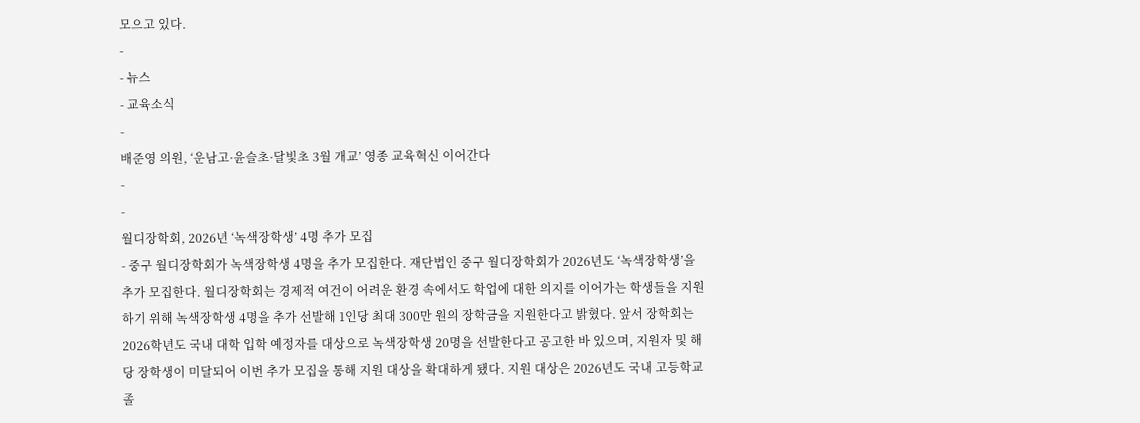모으고 있다.
-
- 뉴스
- 교육소식
-
배준영 의원, ‘운남고·윤슬초·달빛초 3월 개교’ 영종 교육혁신 이어간다
-
-
월디장학회, 2026년 ‘녹색장학생’ 4명 추가 모집
- 중구 월디장학회가 녹색장학생 4명을 추가 모집한다. 재단법인 중구 월디장학회가 2026년도 ‘녹색장학생’을 추가 모집한다. 월디장학회는 경제적 여건이 어려운 환경 속에서도 학업에 대한 의지를 이어가는 학생들을 지원하기 위해 녹색장학생 4명을 추가 선발해 1인당 최대 300만 원의 장학금을 지원한다고 밝혔다. 앞서 장학회는 2026학년도 국내 대학 입학 예정자를 대상으로 녹색장학생 20명을 선발한다고 공고한 바 있으며, 지원자 및 해당 장학생이 미달되어 이번 추가 모집을 통해 지원 대상을 확대하게 됐다. 지원 대상은 2026년도 국내 고등학교 졸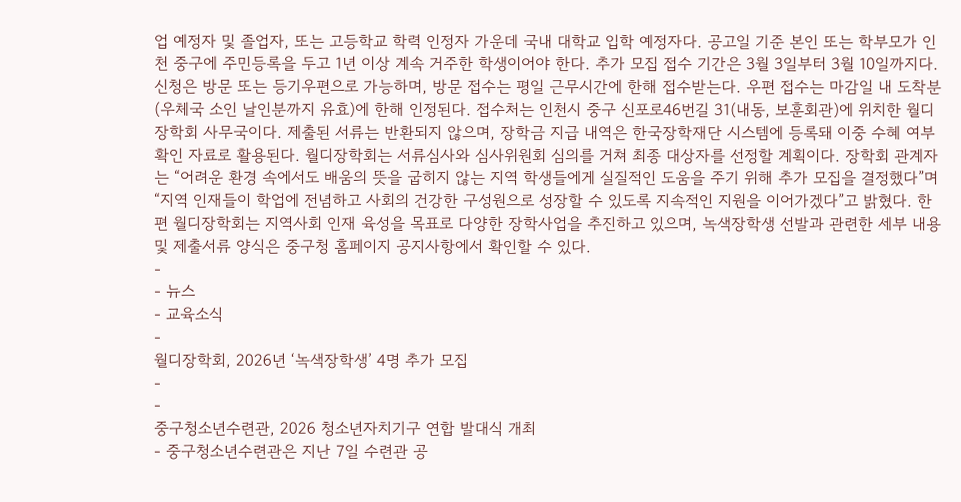업 예정자 및 졸업자, 또는 고등학교 학력 인정자 가운데 국내 대학교 입학 예정자다. 공고일 기준 본인 또는 학부모가 인천 중구에 주민등록을 두고 1년 이상 계속 거주한 학생이어야 한다. 추가 모집 접수 기간은 3월 3일부터 3월 10일까지다. 신청은 방문 또는 등기우편으로 가능하며, 방문 접수는 평일 근무시간에 한해 접수받는다. 우편 접수는 마감일 내 도착분(우체국 소인 날인분까지 유효)에 한해 인정된다. 접수처는 인천시 중구 신포로46번길 31(내동, 보훈회관)에 위치한 월디장학회 사무국이다. 제출된 서류는 반환되지 않으며, 장학금 지급 내역은 한국장학재단 시스템에 등록돼 이중 수혜 여부 확인 자료로 활용된다. 월디장학회는 서류심사와 심사위원회 심의를 거쳐 최종 대상자를 선정할 계획이다. 장학회 관계자는 “어려운 환경 속에서도 배움의 뜻을 굽히지 않는 지역 학생들에게 실질적인 도움을 주기 위해 추가 모집을 결정했다”며 “지역 인재들이 학업에 전념하고 사회의 건강한 구성원으로 성장할 수 있도록 지속적인 지원을 이어가겠다”고 밝혔다. 한편 월디장학회는 지역사회 인재 육성을 목표로 다양한 장학사업을 추진하고 있으며, 녹색장학생 선발과 관련한 세부 내용 및 제출서류 양식은 중구청 홈페이지 공지사항에서 확인할 수 있다.
-
- 뉴스
- 교육소식
-
월디장학회, 2026년 ‘녹색장학생’ 4명 추가 모집
-
-
중구청소년수련관, 2026 청소년자치기구 연합 발대식 개최
- 중구청소년수련관은 지난 7일 수련관 공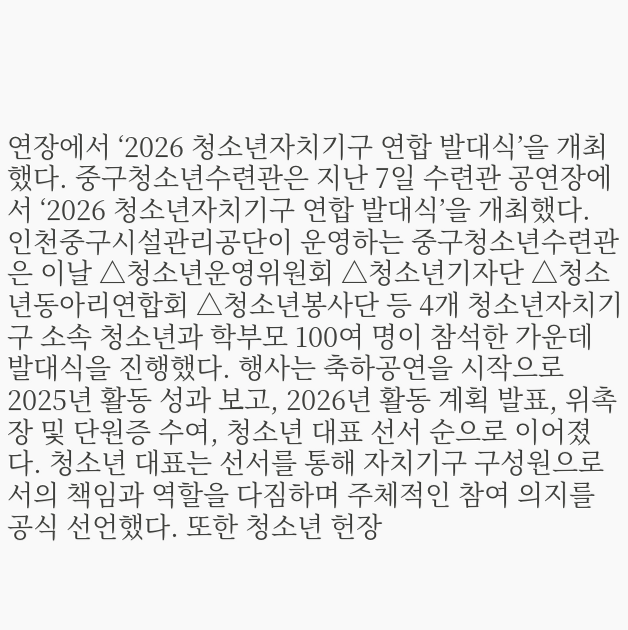연장에서 ‘2026 청소년자치기구 연합 발대식’을 개최했다. 중구청소년수련관은 지난 7일 수련관 공연장에서 ‘2026 청소년자치기구 연합 발대식’을 개최했다. 인천중구시설관리공단이 운영하는 중구청소년수련관은 이날 △청소년운영위원회 △청소년기자단 △청소년동아리연합회 △청소년봉사단 등 4개 청소년자치기구 소속 청소년과 학부모 100여 명이 참석한 가운데 발대식을 진행했다. 행사는 축하공연을 시작으로 2025년 활동 성과 보고, 2026년 활동 계획 발표, 위촉장 및 단원증 수여, 청소년 대표 선서 순으로 이어졌다. 청소년 대표는 선서를 통해 자치기구 구성원으로서의 책임과 역할을 다짐하며 주체적인 참여 의지를 공식 선언했다. 또한 청소년 헌장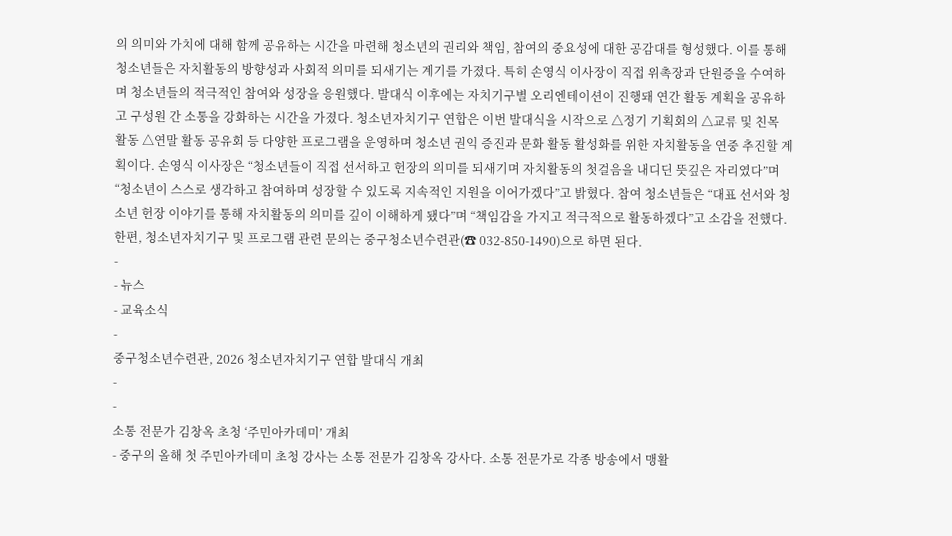의 의미와 가치에 대해 함께 공유하는 시간을 마련해 청소년의 권리와 책임, 참여의 중요성에 대한 공감대를 형성했다. 이를 통해 청소년들은 자치활동의 방향성과 사회적 의미를 되새기는 계기를 가졌다. 특히 손영식 이사장이 직접 위촉장과 단원증을 수여하며 청소년들의 적극적인 참여와 성장을 응원했다. 발대식 이후에는 자치기구별 오리엔테이션이 진행돼 연간 활동 계획을 공유하고 구성원 간 소통을 강화하는 시간을 가졌다. 청소년자치기구 연합은 이번 발대식을 시작으로 △정기 기획회의 △교류 및 친목 활동 △연말 활동 공유회 등 다양한 프로그램을 운영하며 청소년 권익 증진과 문화 활동 활성화를 위한 자치활동을 연중 추진할 계획이다. 손영식 이사장은 “청소년들이 직접 선서하고 헌장의 의미를 되새기며 자치활동의 첫걸음을 내디딘 뜻깊은 자리였다”며 “청소년이 스스로 생각하고 참여하며 성장할 수 있도록 지속적인 지원을 이어가겠다”고 밝혔다. 참여 청소년들은 “대표 선서와 청소년 헌장 이야기를 통해 자치활동의 의미를 깊이 이해하게 됐다”며 “책임감을 가지고 적극적으로 활동하겠다”고 소감을 전했다. 한편, 청소년자치기구 및 프로그램 관련 문의는 중구청소년수련관(☎ 032-850-1490)으로 하면 된다.
-
- 뉴스
- 교육소식
-
중구청소년수련관, 2026 청소년자치기구 연합 발대식 개최
-
-
소통 전문가 김창옥 초청 ‘주민아카데미’ 개최
- 중구의 올해 첫 주민아카데미 초청 강사는 소통 전문가 김창옥 강사다. 소통 전문가로 각종 방송에서 맹활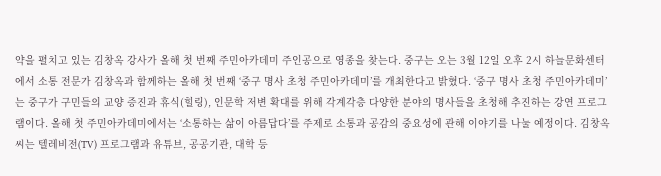약을 펼치고 있는 김창옥 강사가 올해 첫 번째 주민아카데미 주인공으로 영종을 찾는다. 중구는 오는 3월 12일 오후 2시 하늘문화센터에서 소통 전문가 김창옥과 함께하는 올해 첫 번째 ‘중구 명사 초청 주민아카데미’를 개최한다고 밝혔다. ‘중구 명사 초청 주민아카데미’는 중구가 구민들의 교양 증진과 휴식(힐링), 인문학 저변 확대를 위해 각계각층 다양한 분야의 명사들을 초청해 추진하는 강연 프로그램이다. 올해 첫 주민아카데미에서는 ‘소통하는 삶이 아름답다’를 주제로 소통과 공감의 중요성에 관해 이야기를 나눌 예정이다. 김창옥 씨는 텔레비전(TV) 프로그램과 유튜브, 공공기관, 대학 등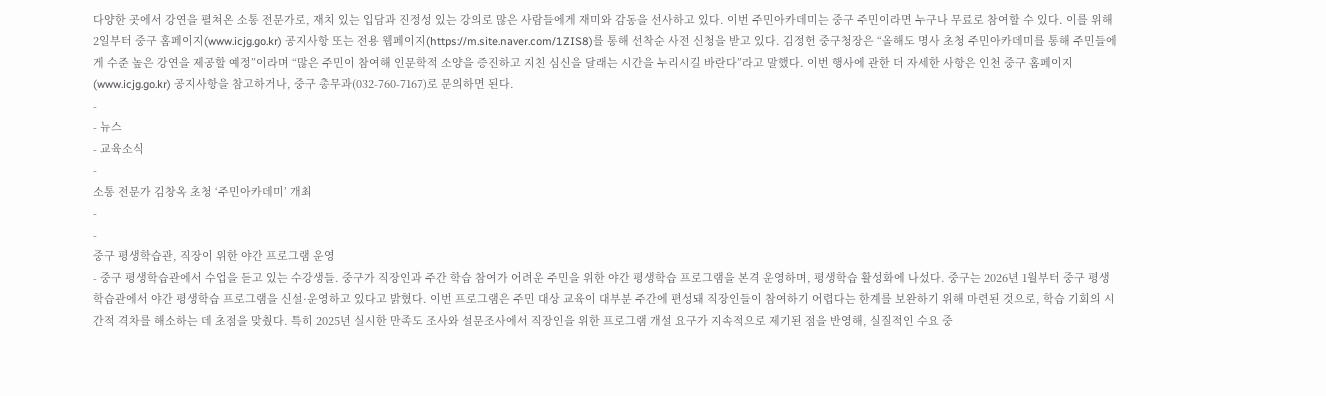다양한 곳에서 강연을 펼쳐온 소통 전문가로, 재치 있는 입담과 진정성 있는 강의로 많은 사람들에게 재미와 감동을 선사하고 있다. 이번 주민아카데미는 중구 주민이라면 누구나 무료로 참여할 수 있다. 이를 위해 2일부터 중구 홈페이지(www.icjg.go.kr) 공지사항 또는 전용 웹페이지(https://m.site.naver.com/1ZIS8)를 통해 선착순 사전 신청을 받고 있다. 김정헌 중구청장은 “올해도 명사 초청 주민아카데미를 통해 주민들에게 수준 높은 강연을 제공할 예정”이라며 “많은 주민이 참여해 인문학적 소양을 증진하고 지친 심신을 달래는 시간을 누리시길 바란다”라고 말했다. 이번 행사에 관한 더 자세한 사항은 인천 중구 홈페이지(www.icjg.go.kr) 공지사항을 참고하거나, 중구 총무과(032-760-7167)로 문의하면 된다.
-
- 뉴스
- 교육소식
-
소통 전문가 김창옥 초청 ‘주민아카데미’ 개최
-
-
중구 평생학습관, 직장이 위한 야간 프로그램 운영
- 중구 평생학습관에서 수업을 듣고 있는 수강생들. 중구가 직장인과 주간 학습 참여가 어려운 주민을 위한 야간 평생학습 프로그램을 본격 운영하며, 평생학습 활성화에 나섰다. 중구는 2026년 1월부터 중구 평생학습관에서 야간 평생학습 프로그램을 신설·운영하고 있다고 밝혔다. 이번 프로그램은 주민 대상 교육이 대부분 주간에 편성돼 직장인들이 참여하기 어렵다는 한계를 보완하기 위해 마련된 것으로, 학습 기회의 시간적 격차를 해소하는 데 초점을 맞췄다. 특히 2025년 실시한 만족도 조사와 설문조사에서 직장인을 위한 프로그램 개설 요구가 지속적으로 제기된 점을 반영해, 실질적인 수요 중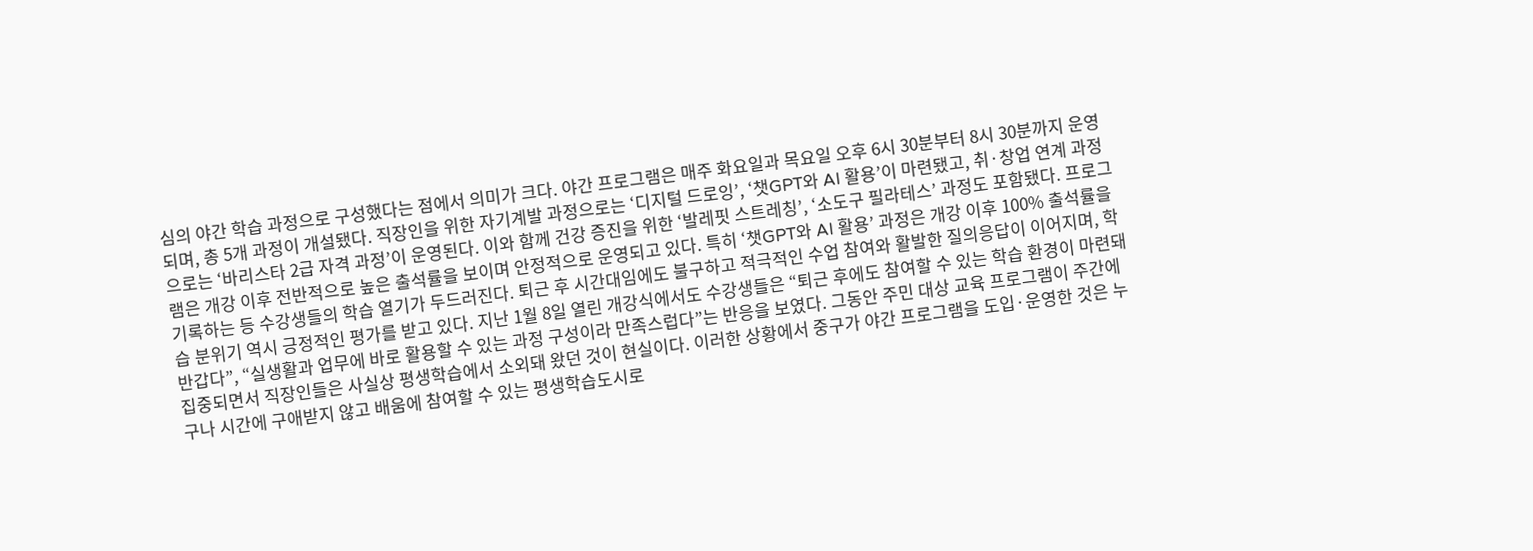심의 야간 학습 과정으로 구성했다는 점에서 의미가 크다. 야간 프로그램은 매주 화요일과 목요일 오후 6시 30분부터 8시 30분까지 운영되며, 총 5개 과정이 개설됐다. 직장인을 위한 자기계발 과정으로는 ‘디지털 드로잉’, ‘챗GPT와 AI 활용’이 마련됐고, 취·창업 연계 과정으로는 ‘바리스타 2급 자격 과정’이 운영된다. 이와 함께 건강 증진을 위한 ‘발레핏 스트레칭’, ‘소도구 필라테스’ 과정도 포함됐다. 프로그램은 개강 이후 전반적으로 높은 출석률을 보이며 안정적으로 운영되고 있다. 특히 ‘챗GPT와 AI 활용’ 과정은 개강 이후 100% 출석률을 기록하는 등 수강생들의 학습 열기가 두드러진다. 퇴근 후 시간대임에도 불구하고 적극적인 수업 참여와 활발한 질의응답이 이어지며, 학습 분위기 역시 긍정적인 평가를 받고 있다. 지난 1월 8일 열린 개강식에서도 수강생들은 “퇴근 후에도 참여할 수 있는 학습 환경이 마련돼 반갑다”, “실생활과 업무에 바로 활용할 수 있는 과정 구성이라 만족스럽다”는 반응을 보였다. 그동안 주민 대상 교육 프로그램이 주간에 집중되면서 직장인들은 사실상 평생학습에서 소외돼 왔던 것이 현실이다. 이러한 상황에서 중구가 야간 프로그램을 도입·운영한 것은 누구나 시간에 구애받지 않고 배움에 참여할 수 있는 평생학습도시로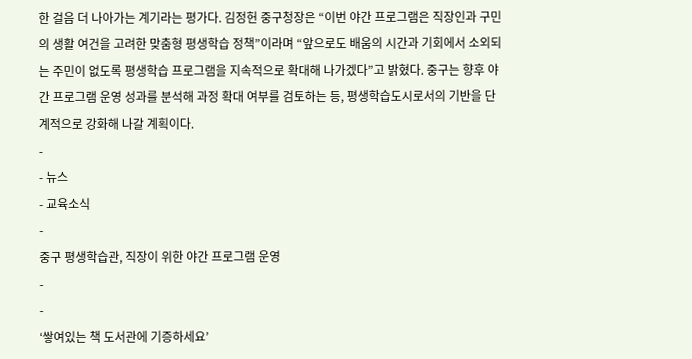한 걸음 더 나아가는 계기라는 평가다. 김정헌 중구청장은 “이번 야간 프로그램은 직장인과 구민의 생활 여건을 고려한 맞춤형 평생학습 정책”이라며 “앞으로도 배움의 시간과 기회에서 소외되는 주민이 없도록 평생학습 프로그램을 지속적으로 확대해 나가겠다”고 밝혔다. 중구는 향후 야간 프로그램 운영 성과를 분석해 과정 확대 여부를 검토하는 등, 평생학습도시로서의 기반을 단계적으로 강화해 나갈 계획이다.
-
- 뉴스
- 교육소식
-
중구 평생학습관, 직장이 위한 야간 프로그램 운영
-
-
‘쌓여있는 책 도서관에 기증하세요’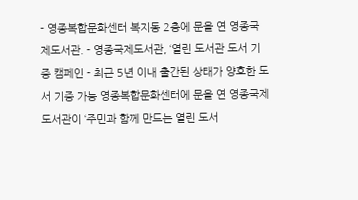- 영종복합문화센터 복지동 2층에 문을 연 영종국제도서관. - 영종국제도서관, ‘열린 도서관 도서 기증 캠페인 - 최근 5년 이내 출간된 상태가 양호한 도서 기증 가능 영종복합문화센터에 문을 연 영종국제도서관이 ‘주민과 함께 만드는 열린 도서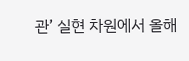관’ 실현 차원에서 올해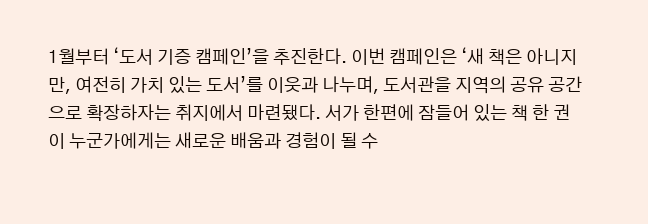1월부터 ‘도서 기증 캠페인’을 추진한다. 이번 캠페인은 ‘새 책은 아니지만, 여전히 가치 있는 도서’를 이웃과 나누며, 도서관을 지역의 공유 공간으로 확장하자는 취지에서 마련됐다. 서가 한편에 잠들어 있는 책 한 권이 누군가에게는 새로운 배움과 경험이 될 수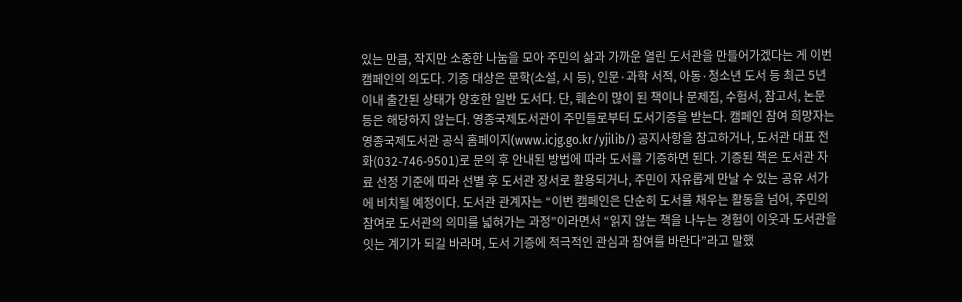있는 만큼, 작지만 소중한 나눔을 모아 주민의 삶과 가까운 열린 도서관을 만들어가겠다는 게 이번 캠페인의 의도다. 기증 대상은 문학(소설, 시 등), 인문·과학 서적, 아동·청소년 도서 등 최근 5년 이내 출간된 상태가 양호한 일반 도서다. 단, 훼손이 많이 된 책이나 문제집, 수험서, 참고서, 논문 등은 해당하지 않는다. 영종국제도서관이 주민들로부터 도서기증을 받는다. 캠페인 참여 희망자는 영종국제도서관 공식 홈페이지(www.icjg.go.kr/yjilib/) 공지사항을 참고하거나, 도서관 대표 전화(032-746-9501)로 문의 후 안내된 방법에 따라 도서를 기증하면 된다. 기증된 책은 도서관 자료 선정 기준에 따라 선별 후 도서관 장서로 활용되거나, 주민이 자유롭게 만날 수 있는 공유 서가에 비치될 예정이다. 도서관 관계자는 “이번 캠페인은 단순히 도서를 채우는 활동을 넘어, 주민의 참여로 도서관의 의미를 넓혀가는 과정”이라면서 “읽지 않는 책을 나누는 경험이 이웃과 도서관을 잇는 계기가 되길 바라며, 도서 기증에 적극적인 관심과 참여를 바란다”라고 말했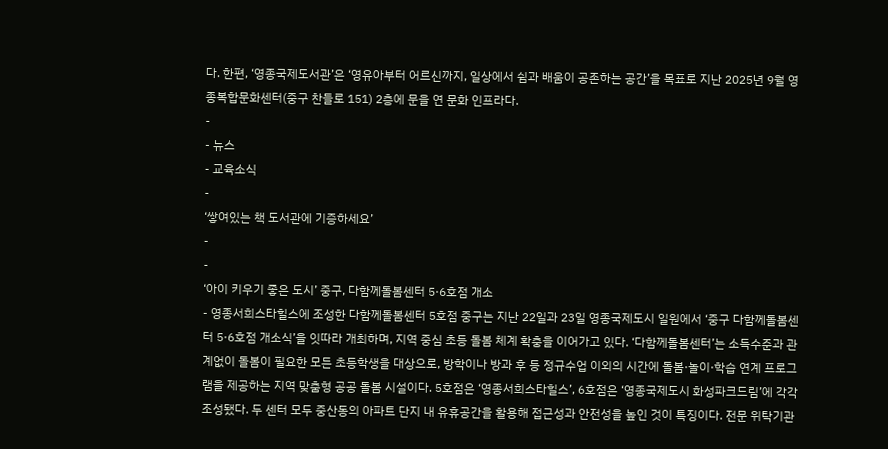다. 한편, ‘영종국제도서관’은 ‘영유아부터 어르신까지, 일상에서 쉼과 배움이 공존하는 공간’을 목표로 지난 2025년 9월 영종복합문화센터(중구 찬들로 151) 2층에 문을 연 문화 인프라다.
-
- 뉴스
- 교육소식
-
‘쌓여있는 책 도서관에 기증하세요’
-
-
‘아이 키우기 좋은 도시’ 중구, 다함께돌봄센터 5·6호점 개소
- 영종서희스타힐스에 조성한 다함께돌봄센터 5호점 중구는 지난 22일과 23일 영종국제도시 일원에서 ‘중구 다함께돌봄센터 5·6호점 개소식’을 잇따라 개최하며, 지역 중심 초등 돌봄 체계 확충을 이어가고 있다. ‘다함께돌봄센터’는 소득수준과 관계없이 돌봄이 필요한 모든 초등학생을 대상으로, 방학이나 방과 후 등 정규수업 이외의 시간에 돌봄·놀이·학습 연계 프로그램을 제공하는 지역 맞춤형 공공 돌봄 시설이다. 5호점은 ‘영종서희스타힐스’, 6호점은 ‘영종국제도시 화성파크드림’에 각각 조성됐다. 두 센터 모두 중산동의 아파트 단지 내 유휴공간을 활용해 접근성과 안전성을 높인 것이 특징이다. 전문 위탁기관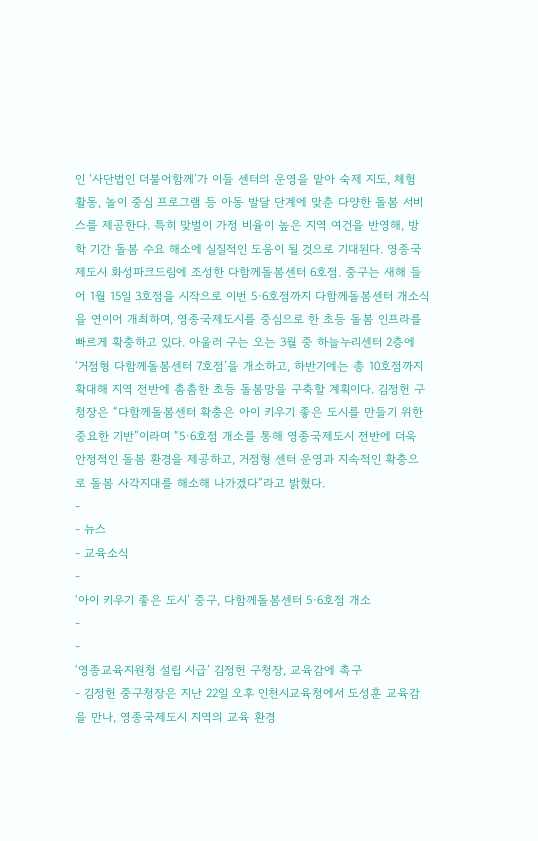인 ‘사단법인 더불어함께’가 이들 센터의 운영을 맡아 숙제 지도, 체험 활동, 놀이 중심 프로그램 등 아동 발달 단계에 맞춘 다양한 돌봄 서비스를 제공한다. 특히 맞벌이 가정 비율이 높은 지역 여건을 반영해, 방학 기간 돌봄 수요 해소에 실질적인 도움이 될 것으로 기대된다. 영종국제도시 화성파크드림에 조성한 다함께돌봄센터 6호점. 중구는 새해 들어 1월 15일 3호점을 시작으로 이번 5·6호점까지 다함께돌봄센터 개소식을 연이어 개최하며, 영종국제도시를 중심으로 한 초등 돌봄 인프라를 빠르게 확충하고 있다. 아울러 구는 오는 3월 중 하늘누리센터 2층에 ‘거점형 다함께돌봄센터 7호점’을 개소하고, 하반기에는 총 10호점까지 확대해 지역 전반에 촘촘한 초등 돌봄망을 구축할 계획이다. 김정헌 구청장은 “다함께돌봄센터 확충은 아이 키우기 좋은 도시를 만들기 위한 중요한 기반”이라며 “5·6호점 개소를 통해 영종국제도시 전반에 더욱 안정적인 돌봄 환경을 제공하고, 거점형 센터 운영과 지속적인 확충으로 돌봄 사각지대를 해소해 나가겠다”라고 밝혔다.
-
- 뉴스
- 교육소식
-
‘아이 키우기 좋은 도시’ 중구, 다함께돌봄센터 5·6호점 개소
-
-
‘영종교육지원청 설립 시급’ 김정헌 구청장, 교육감에 촉구
- 김정헌 중구청장은 지난 22일 오후 인천시교육청에서 도성훈 교육감을 만나, 영종국제도시 지역의 교육 환경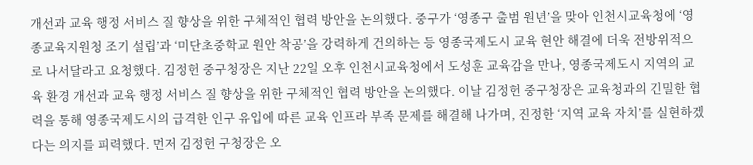개선과 교육 행정 서비스 질 향상을 위한 구체적인 협력 방안을 논의했다. 중구가 ‘영종구 출범 원년’을 맞아 인천시교육청에 ‘영종교육지원청 조기 설립’과 ‘미단초중학교 원안 착공’을 강력하게 건의하는 등 영종국제도시 교육 현안 해결에 더욱 전방위적으로 나서달라고 요청했다. 김정헌 중구청장은 지난 22일 오후 인천시교육청에서 도성훈 교육감을 만나, 영종국제도시 지역의 교육 환경 개선과 교육 행정 서비스 질 향상을 위한 구체적인 협력 방안을 논의했다. 이날 김정헌 중구청장은 교육청과의 긴밀한 협력을 통해 영종국제도시의 급격한 인구 유입에 따른 교육 인프라 부족 문제를 해결해 나가며, 진정한 ‘지역 교육 자치’를 실현하겠다는 의지를 피력했다. 먼저 김정헌 구청장은 오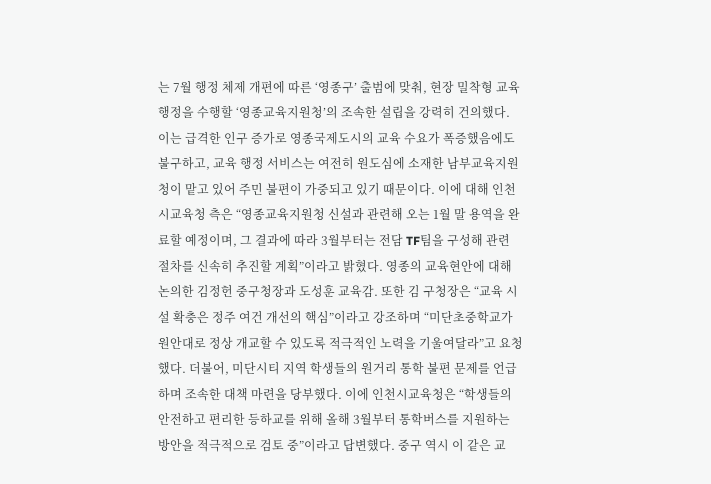는 7월 행정 체제 개편에 따른 ‘영종구’ 출범에 맞춰, 현장 밀착형 교육 행정을 수행할 ‘영종교육지원청’의 조속한 설립을 강력히 건의했다. 이는 급격한 인구 증가로 영종국제도시의 교육 수요가 폭증했음에도 불구하고, 교육 행정 서비스는 여전히 원도심에 소재한 남부교육지원청이 맡고 있어 주민 불편이 가중되고 있기 때문이다. 이에 대해 인천시교육청 측은 “영종교육지원청 신설과 관련해 오는 1월 말 용역을 완료할 예정이며, 그 결과에 따라 3월부터는 전담 TF팀을 구성해 관련 절차를 신속히 추진할 계획”이라고 밝혔다. 영종의 교육현안에 대해 논의한 김정헌 중구청장과 도성훈 교육감. 또한 김 구청장은 “교육 시설 확충은 정주 여건 개선의 핵심”이라고 강조하며 “미단초중학교가 원안대로 정상 개교할 수 있도록 적극적인 노력을 기울여달라”고 요청했다. 더불어, 미단시티 지역 학생들의 원거리 통학 불편 문제를 언급하며 조속한 대책 마련을 당부했다. 이에 인천시교육청은 “학생들의 안전하고 편리한 등하교를 위해 올해 3월부터 통학버스를 지원하는 방안을 적극적으로 검토 중”이라고 답변했다. 중구 역시 이 같은 교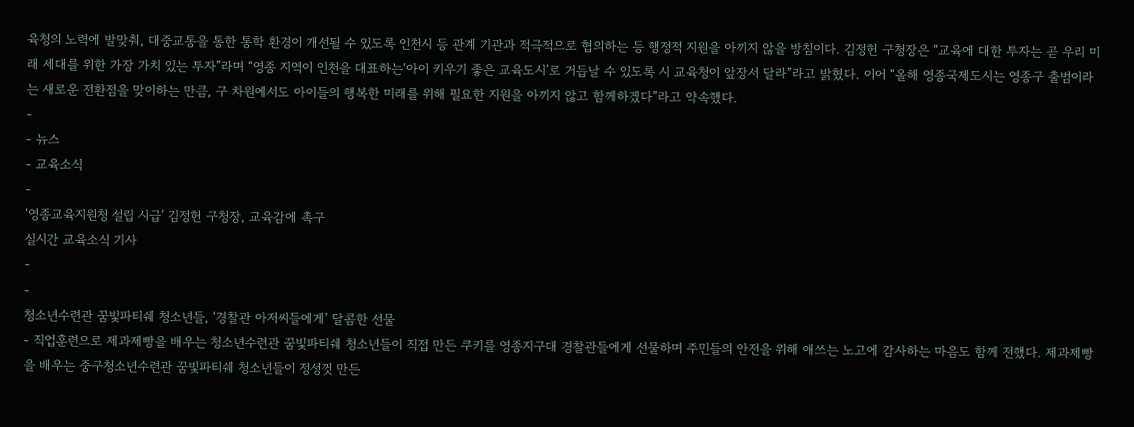육청의 노력에 발맞춰, 대중교통을 통한 통학 환경이 개선될 수 있도록 인천시 등 관계 기관과 적극적으로 협의하는 등 행정적 지원을 아끼지 않을 방침이다. 김정헌 구청장은 “교육에 대한 투자는 곧 우리 미래 세대를 위한 가장 가치 있는 투자”라며 “영종 지역이 인천을 대표하는‘아이 키우기 좋은 교육도시’로 거듭날 수 있도록 시 교육청이 앞장서 달라”라고 밝혔다. 이어 “올해 영종국제도시는 영종구 출범이라는 새로운 전환점을 맞이하는 만큼, 구 차원에서도 아이들의 행복한 미래를 위해 필요한 지원을 아끼지 않고 함께하겠다”라고 약속했다.
-
- 뉴스
- 교육소식
-
‘영종교육지원청 설립 시급’ 김정헌 구청장, 교육감에 촉구
실시간 교육소식 기사
-
-
청소년수련관 꿈빛파티쉐 청소년들, ‘경찰관 아저씨들에게’ 달콤한 선물
- 직업훈련으로 제과제빵을 배우는 청소년수련관 꿈빛파티쉐 청소년들이 직접 만든 쿠키를 영종지구대 경찰관들에게 선물하며 주민들의 안전을 위해 애쓰는 노고에 감사하는 마음도 함께 전했다. 제과제빵을 배우는 중구청소년수련관 꿈빛파티쉐 청소년들이 정성껏 만든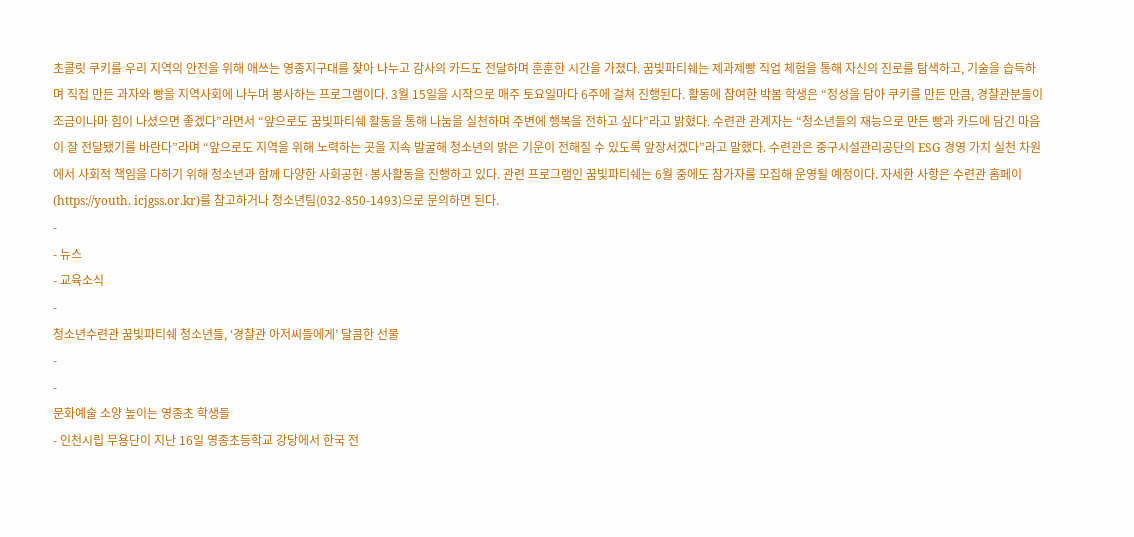초콜릿 쿠키를 우리 지역의 안전을 위해 애쓰는 영종지구대를 찾아 나누고 감사의 카드도 전달하며 훈훈한 시간을 가졌다. 꿈빛파티쉐는 제과제빵 직업 체험을 통해 자신의 진로를 탐색하고, 기술을 습득하며 직접 만든 과자와 빵을 지역사회에 나누며 봉사하는 프로그램이다. 3월 15일을 시작으로 매주 토요일마다 6주에 걸쳐 진행된다. 활동에 참여한 박봄 학생은 “정성을 담아 쿠키를 만든 만큼, 경찰관분들이 조금이나마 힘이 나셨으면 좋겠다”라면서 “앞으로도 꿈빛파티쉐 활동을 통해 나눔을 실천하며 주변에 행복을 전하고 싶다”라고 밝혔다. 수련관 관계자는 “청소년들의 재능으로 만든 빵과 카드에 담긴 마음이 잘 전달됐기를 바란다”라며 “앞으로도 지역을 위해 노력하는 곳을 지속 발굴해 청소년의 밝은 기운이 전해질 수 있도록 앞장서겠다”라고 말했다. 수련관은 중구시설관리공단의 ESG 경영 가치 실천 차원에서 사회적 책임을 다하기 위해 청소년과 함께 다양한 사회공헌·봉사활동을 진행하고 있다. 관련 프로그램인 꿈빛파티쉐는 6월 중에도 참가자를 모집해 운영될 예정이다. 자세한 사항은 수련관 홈페이(https://youth. icjgss.or.kr)를 참고하거나 청소년팀(032-850-1493)으로 문의하면 된다.
-
- 뉴스
- 교육소식
-
청소년수련관 꿈빛파티쉐 청소년들, ‘경찰관 아저씨들에게’ 달콤한 선물
-
-
문화예술 소양 높이는 영종초 학생들
- 인천시립 무용단이 지난 16일 영종초등학교 강당에서 한국 전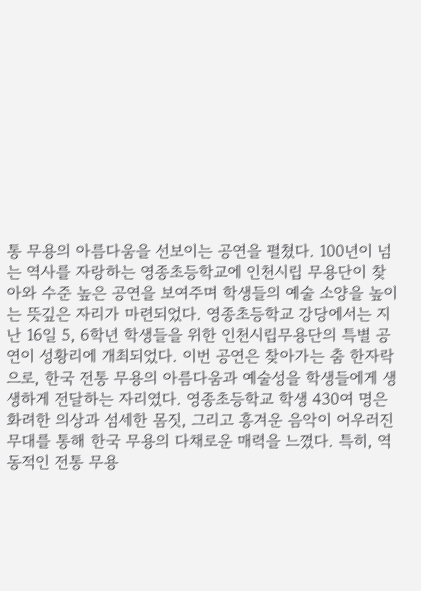통 무용의 아름다움을 선보이는 공연을 펼쳤다. 100년이 넘는 역사를 자랑하는 영종초등학교에 인천시립 무용단이 찾아와 수준 높은 공연을 보여주며 학생들의 예술 소양을 높이는 뜻깊은 자리가 마련되었다. 영종초등학교 강당에서는 지난 16일 5, 6학년 학생들을 위한 인천시립무용단의 특별 공연이 성황리에 개최되었다. 이번 공연은 찾아가는 춤 한자락으로, 한국 전통 무용의 아름다움과 예술성을 학생들에게 생생하게 전달하는 자리였다. 영종초등학교 학생 430여 명은 화려한 의상과 섬세한 몸짓, 그리고 흥겨운 음악이 어우러진 무대를 통해 한국 무용의 다채로운 매력을 느꼈다. 특히, 역동적인 전통 무용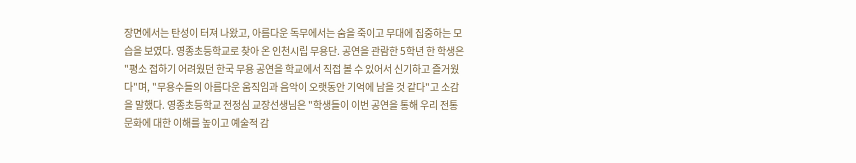장면에서는 탄성이 터져 나왔고, 아름다운 독무에서는 숨을 죽이고 무대에 집중하는 모습을 보였다. 영종초등학교로 찾아 온 인천시립 무용단. 공연을 관람한 5학년 한 학생은 "평소 접하기 어려웠던 한국 무용 공연을 학교에서 직접 볼 수 있어서 신기하고 즐거웠다"며, "무용수들의 아름다운 움직임과 음악이 오랫동안 기억에 남을 것 같다"고 소감을 말했다. 영종초등학교 전정심 교장선생님은 "학생들이 이번 공연을 통해 우리 전통 문화에 대한 이해를 높이고 예술적 감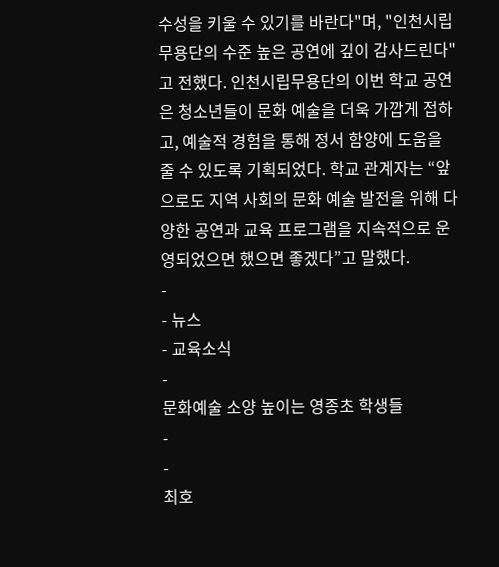수성을 키울 수 있기를 바란다"며, "인천시립무용단의 수준 높은 공연에 깊이 감사드린다"고 전했다. 인천시립무용단의 이번 학교 공연은 청소년들이 문화 예술을 더욱 가깝게 접하고, 예술적 경험을 통해 정서 함양에 도움을 줄 수 있도록 기획되었다. 학교 관계자는 “앞으로도 지역 사회의 문화 예술 발전을 위해 다양한 공연과 교육 프로그램을 지속적으로 운영되었으면 했으면 좋겠다”고 말했다.
-
- 뉴스
- 교육소식
-
문화예술 소양 높이는 영종초 학생들
-
-
최호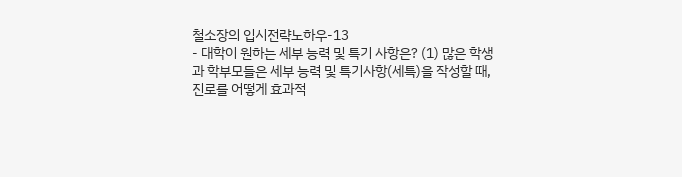철소장의 입시전략노하우-13
- 대학이 원하는 세부 능력 및 특기 사항은? (1) 많은 학생과 학부모들은 세부 능력 및 특기사항(세특)을 작성할 때, 진로를 어떻게 효과적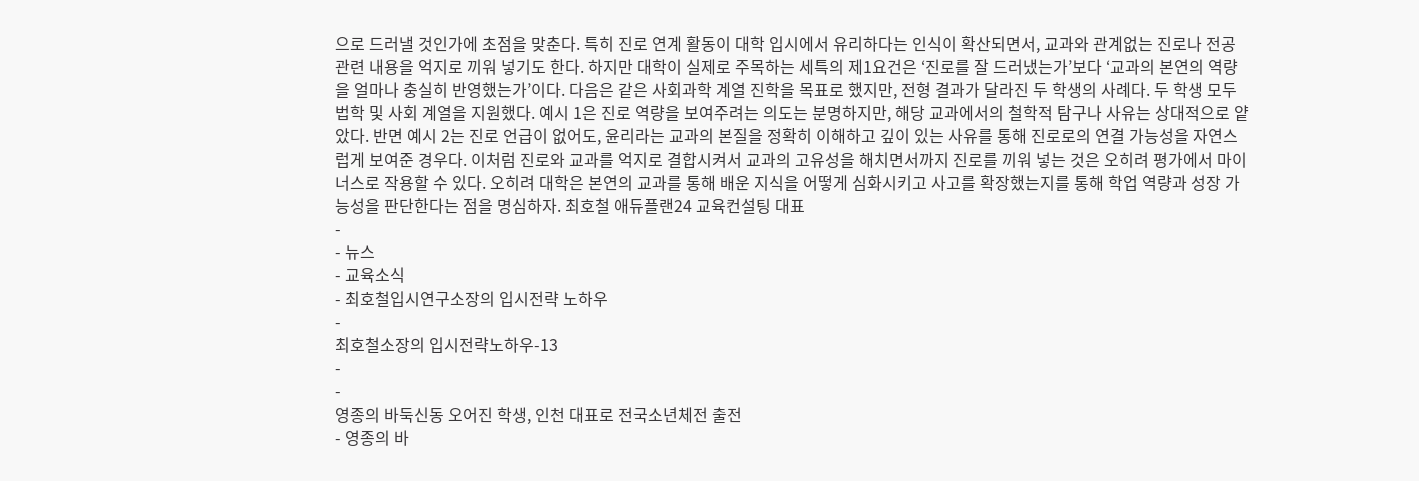으로 드러낼 것인가에 초점을 맞춘다. 특히 진로 연계 활동이 대학 입시에서 유리하다는 인식이 확산되면서, 교과와 관계없는 진로나 전공 관련 내용을 억지로 끼워 넣기도 한다. 하지만 대학이 실제로 주목하는 세특의 제1요건은 ‘진로를 잘 드러냈는가’보다 ‘교과의 본연의 역량을 얼마나 충실히 반영했는가’이다. 다음은 같은 사회과학 계열 진학을 목표로 했지만, 전형 결과가 달라진 두 학생의 사례다. 두 학생 모두 법학 및 사회 계열을 지원했다. 예시 1은 진로 역량을 보여주려는 의도는 분명하지만, 해당 교과에서의 철학적 탐구나 사유는 상대적으로 얕았다. 반면 예시 2는 진로 언급이 없어도, 윤리라는 교과의 본질을 정확히 이해하고 깊이 있는 사유를 통해 진로로의 연결 가능성을 자연스럽게 보여준 경우다. 이처럼 진로와 교과를 억지로 결합시켜서 교과의 고유성을 해치면서까지 진로를 끼워 넣는 것은 오히려 평가에서 마이너스로 작용할 수 있다. 오히려 대학은 본연의 교과를 통해 배운 지식을 어떻게 심화시키고 사고를 확장했는지를 통해 학업 역량과 성장 가능성을 판단한다는 점을 명심하자. 최호철 애듀플랜24 교육컨설팅 대표
-
- 뉴스
- 교육소식
- 최호철입시연구소장의 입시전략 노하우
-
최호철소장의 입시전략노하우-13
-
-
영종의 바둑신동 오어진 학생, 인천 대표로 전국소년체전 출전
- 영종의 바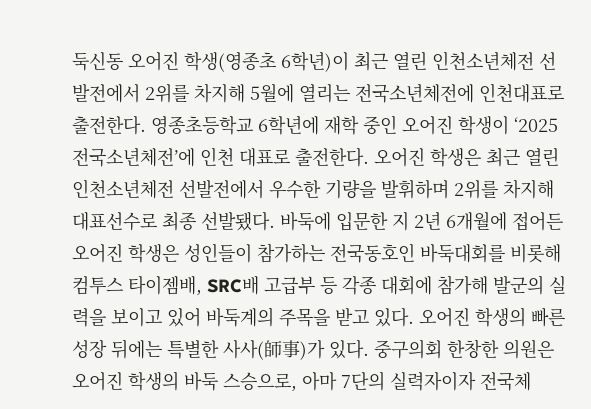둑신동 오어진 학생(영종초 6학년)이 최근 열린 인천소년체전 선발전에서 2위를 차지해 5월에 열리는 전국소년체전에 인천대표로 출전한다. 영종초등학교 6학년에 재학 중인 오어진 학생이 ‘2025 전국소년체전’에 인천 대표로 출전한다. 오어진 학생은 최근 열린 인천소년체전 선발전에서 우수한 기량을 발휘하며 2위를 차지해 대표선수로 최종 선발됐다. 바둑에 입문한 지 2년 6개월에 접어든 오어진 학생은 성인들이 참가하는 전국동호인 바둑대회를 비롯해 컴투스 타이젬배, SRC배 고급부 등 각종 대회에 참가해 발군의 실력을 보이고 있어 바둑계의 주목을 받고 있다. 오어진 학생의 빠른 성장 뒤에는 특별한 사사(師事)가 있다. 중구의회 한창한 의원은 오어진 학생의 바둑 스승으로, 아마 7단의 실력자이자 전국체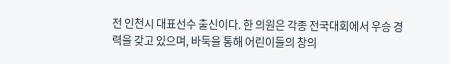전 인천시 대표선수 출신이다. 한 의원은 각종 전국대회에서 우승 경력을 갖고 있으며, 바둑을 통해 어린이들의 창의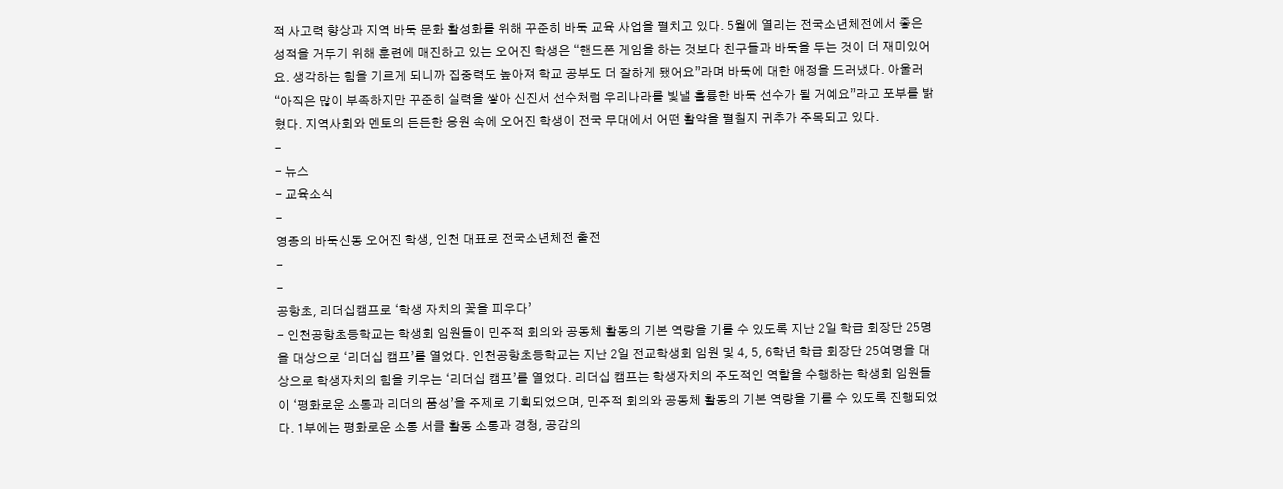적 사고력 향상과 지역 바둑 문화 활성화를 위해 꾸준히 바둑 교육 사업을 펼치고 있다. 5월에 열리는 전국소년체전에서 좋은 성적을 거두기 위해 훈련에 매진하고 있는 오어진 학생은 “핸드폰 게임을 하는 것보다 친구들과 바둑을 두는 것이 더 재미있어요. 생각하는 힘을 기르게 되니까 집중력도 높아져 학교 공부도 더 잘하게 됐어요”라며 바둑에 대한 애정을 드러냈다. 아울러 “아직은 많이 부족하지만 꾸준히 실력을 쌓아 신진서 선수처럼 우리나라를 빛낼 훌륭한 바둑 선수가 될 거예요”라고 포부를 밝혔다. 지역사회와 멘토의 든든한 응원 속에 오어진 학생이 전국 무대에서 어떤 활약을 펼칠지 귀추가 주목되고 있다.
-
- 뉴스
- 교육소식
-
영종의 바둑신동 오어진 학생, 인천 대표로 전국소년체전 출전
-
-
공항초, 리더십캠프로 ‘학생 자치의 꽃을 피우다’
- 인천공항초등학교는 학생회 임원들이 민주적 회의와 공동체 활동의 기본 역량을 기를 수 있도록 지난 2일 학급 회장단 25명을 대상으로 ‘리더십 캠프’를 열었다. 인천공항초등학교는 지난 2일 전교학생회 임원 및 4, 5, 6학년 학급 회장단 25여명을 대상으로 학생자치의 힘을 키우는 ‘리더십 캠프’를 열었다. 리더십 캠프는 학생자치의 주도적인 역할을 수행하는 학생회 임원들이 ‘평화로운 소통과 리더의 품성’을 주제로 기획되었으며, 민주적 회의와 공동체 활동의 기본 역량을 기를 수 있도록 진행되었다. 1부에는 평화로운 소통 서클 활동 소통과 경청, 공감의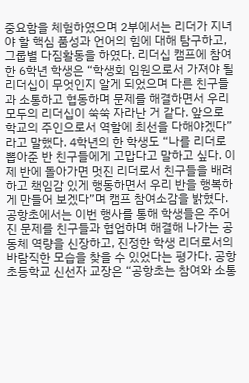중요함을 체험하였으며 2부에서는 리더가 지녀야 할 핵심 품성과 언어의 힘에 대해 탐구하고, 그룹별 다짐활동을 하였다. 리더십 캠프에 참여한 6학년 학생은 “학생회 임원으로서 가져야 될 리더십이 무엇인지 알게 되었으며 다른 친구들과 소통하고 협동하며 문제를 해결하면서 우리 모두의 리더십이 쑥쑥 자라난 거 같다. 앞으로 학교의 주인으로서 역할에 최선을 다해야겠다”라고 말했다. 4학년의 한 학생도 “나를 리더로 뽑아준 반 친구들에게 고맙다고 말하고 싶다. 이제 반에 돌아가면 멋진 리더로서 친구들을 배려하고 책임감 있게 행동하면서 우리 반을 행복하게 만들어 보겠다”며 캠프 참여소감을 밝혔다. 공항초에서는 이번 행사를 통해 학생들은 주어진 문제를 친구들과 협업하며 해결해 나가는 공동체 역량을 신장하고, 진정한 학생 리더로서의 바람직한 모습을 찾을 수 있었다는 평가다. 공항초등학교 신선자 교장은 “공항초는 참여와 소통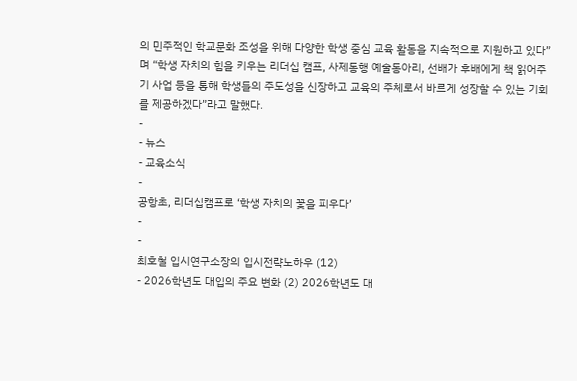의 민주적인 학교문화 조성을 위해 다양한 학생 중심 교육 활동을 지속적으로 지원하고 있다”며 “학생 자치의 힘을 키우는 리더십 캠프, 사제동행 예술동아리, 선배가 후배에게 책 읽어주기 사업 등을 통해 학생들의 주도성을 신장하고 교육의 주체로서 바르게 성장할 수 있는 기회를 제공하겠다”라고 말했다.
-
- 뉴스
- 교육소식
-
공항초, 리더십캠프로 ‘학생 자치의 꽃을 피우다’
-
-
최호철 입시연구소장의 입시전략노하우 (12)
- 2026학년도 대입의 주요 변화 (2) 2026학년도 대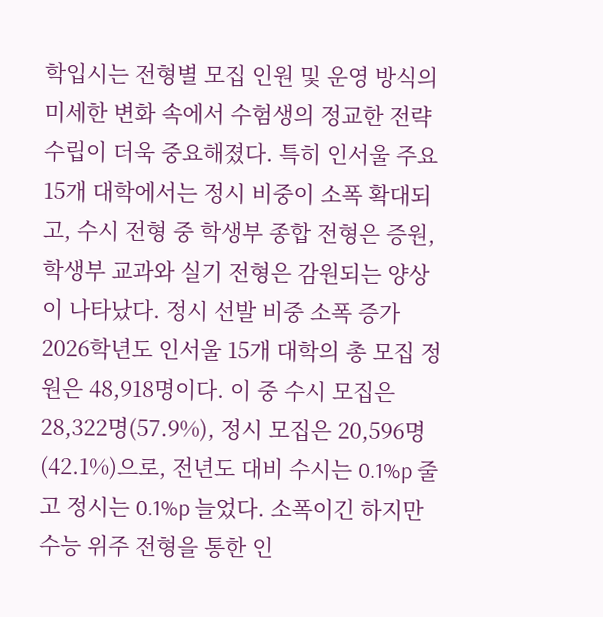학입시는 전형별 모집 인원 및 운영 방식의 미세한 변화 속에서 수험생의 정교한 전략 수립이 더욱 중요해졌다. 특히 인서울 주요 15개 대학에서는 정시 비중이 소폭 확대되고, 수시 전형 중 학생부 종합 전형은 증원, 학생부 교과와 실기 전형은 감원되는 양상이 나타났다. 정시 선발 비중 소폭 증가 2026학년도 인서울 15개 대학의 총 모집 정원은 48,918명이다. 이 중 수시 모집은 28,322명(57.9%), 정시 모집은 20,596명(42.1%)으로, 전년도 대비 수시는 0.1%p 줄고 정시는 0.1%p 늘었다. 소폭이긴 하지만 수능 위주 전형을 통한 인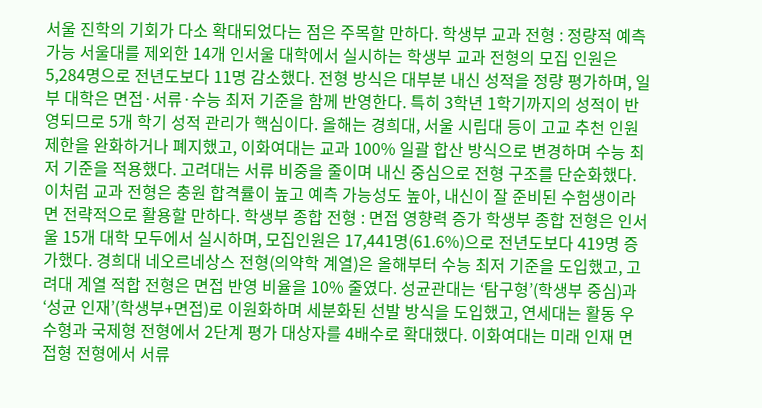서울 진학의 기회가 다소 확대되었다는 점은 주목할 만하다. 학생부 교과 전형 : 정량적 예측 가능 서울대를 제외한 14개 인서울 대학에서 실시하는 학생부 교과 전형의 모집 인원은 5,284명으로 전년도보다 11명 감소했다. 전형 방식은 대부분 내신 성적을 정량 평가하며, 일부 대학은 면접·서류·수능 최저 기준을 함께 반영한다. 특히 3학년 1학기까지의 성적이 반영되므로 5개 학기 성적 관리가 핵심이다. 올해는 경희대, 서울 시립대 등이 고교 추천 인원 제한을 완화하거나 폐지했고, 이화여대는 교과 100% 일괄 합산 방식으로 변경하며 수능 최저 기준을 적용했다. 고려대는 서류 비중을 줄이며 내신 중심으로 전형 구조를 단순화했다. 이처럼 교과 전형은 충원 합격률이 높고 예측 가능성도 높아, 내신이 잘 준비된 수험생이라면 전략적으로 활용할 만하다. 학생부 종합 전형 : 면접 영향력 증가 학생부 종합 전형은 인서울 15개 대학 모두에서 실시하며, 모집인원은 17,441명(61.6%)으로 전년도보다 419명 증가했다. 경희대 네오르네상스 전형(의약학 계열)은 올해부터 수능 최저 기준을 도입했고, 고려대 계열 적합 전형은 면접 반영 비율을 10% 줄였다. 성균관대는 ‘탐구형’(학생부 중심)과 ‘성균 인재’(학생부+면접)로 이원화하며 세분화된 선발 방식을 도입했고, 연세대는 활동 우수형과 국제형 전형에서 2단계 평가 대상자를 4배수로 확대했다. 이화여대는 미래 인재 면접형 전형에서 서류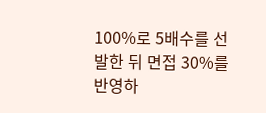100%로 5배수를 선발한 뒤 면접 30%를 반영하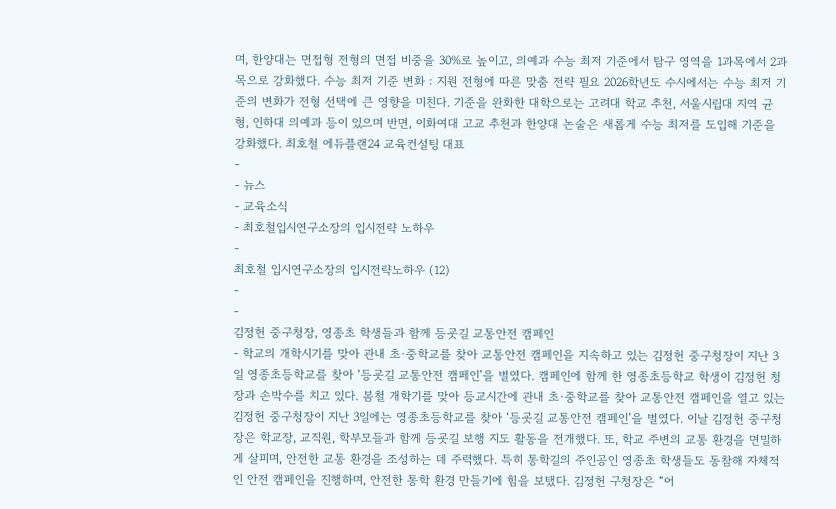며, 한양대는 면접형 전형의 면접 비중을 30%로 높이고, 의예과 수능 최저 기준에서 탐구 영역을 1과목에서 2과목으로 강화했다. 수능 최저 기준 변화 : 지원 전형에 따른 맞춤 전략 필요 2026학년도 수시에서는 수능 최저 기준의 변화가 전형 선택에 큰 영향을 미친다. 기준을 완화한 대학으로는 고려대 학교 추천, 서울시립대 지역 균형, 인하대 의예과 등이 있으며 반면, 이화여대 고교 추천과 한양대 논술은 새롭게 수능 최저를 도입해 기준을 강화했다. 최호철 에듀플랜24 교육컨설팅 대표
-
- 뉴스
- 교육소식
- 최호철입시연구소장의 입시전략 노하우
-
최호철 입시연구소장의 입시전략노하우 (12)
-
-
김정헌 중구청장, 영종초 학생들과 함께 등굣길 교통안전 캠페인
- 학교의 개학시기를 맞아 관내 초·중학교를 찾아 교통안전 캠페인을 지속하고 있는 김정헌 중구청장이 지난 3일 영종초등학교를 찾아 ‘등굣길 교통안전 캠페인’을 벌였다. 캠페인에 함께 한 영종초등학교 학생이 김정헌 청장과 손박수를 치고 있다. 봄철 개학기를 맞아 등교시간에 관내 초·중학교를 찾아 교통안전 캠페인을 열고 있는 김정헌 중구청장이 지난 3일에는 영종초등학교를 찾아 ‘등굣길 교통안전 캠페인’을 벌였다. 이날 김정헌 중구청장은 학교장, 교직원, 학부모들과 함께 등굣길 보행 지도 활동을 전개했다. 또, 학교 주변의 교통 환경을 면밀하게 살피며, 안전한 교통 환경을 조성하는 데 주력했다. 특히 통학길의 주인공인 영종초 학생들도 동참해 자체적인 안전 캠페인을 진행하며, 안전한 통학 환경 만들기에 힘을 보탰다. 김정헌 구청장은 “어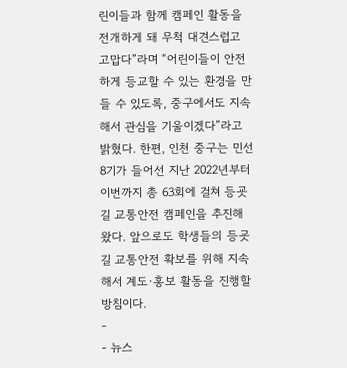린이들과 함께 캠페인 활동을 전개하게 돼 무척 대견스럽고 고맙다”라며 “어린이들이 안전하게 등교할 수 있는 환경을 만들 수 있도록, 중구에서도 지속해서 관심을 기울이겠다”라고 밝혔다. 한편, 인천 중구는 민선 8기가 들어선 지난 2022년부터 이번까지 총 63회에 걸쳐 등굣길 교통안전 캠페인을 추진해 왔다. 앞으로도 학생들의 등굣길 교통안전 확보를 위해 지속해서 계도·홍보 활동을 진행할 방침이다.
-
- 뉴스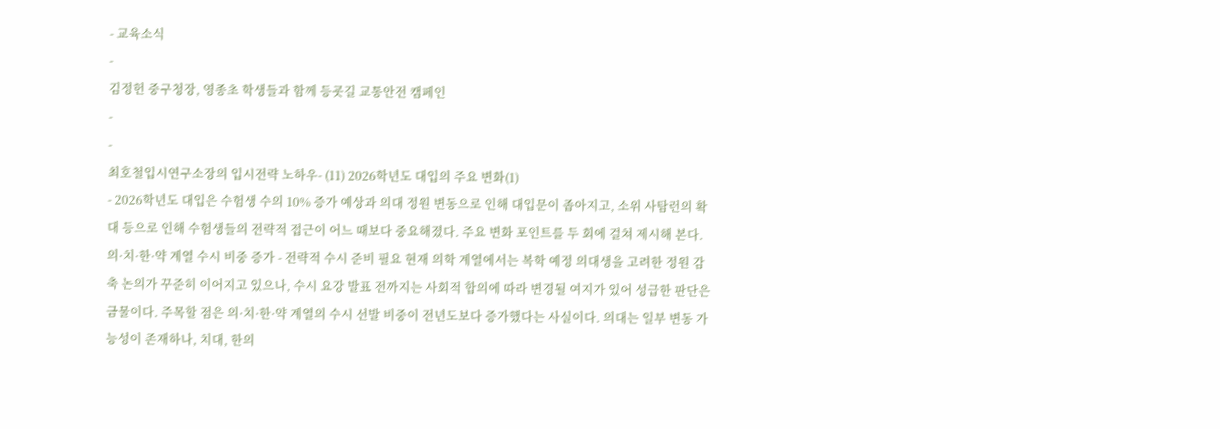- 교육소식
-
김정헌 중구청장, 영종초 학생들과 함께 등굣길 교통안전 캠페인
-
-
최호철입시연구소장의 입시전략 노하우- (11) 2026학년도 대입의 주요 변화(1)
- 2026학년도 대입은 수험생 수의 10% 증가 예상과 의대 정원 변동으로 인해 대입문이 좁아지고, 소위 사탐런의 확대 등으로 인해 수험생들의 전략적 접근이 어느 때보다 중요해졌다. 주요 변화 포인트를 두 회에 걸쳐 제시해 본다. 의·치·한·약 계열 수시 비중 증가 - 전략적 수시 준비 필요 현재 의학 계열에서는 복학 예정 의대생을 고려한 정원 감축 논의가 꾸준히 이어지고 있으나, 수시 요강 발표 전까지는 사회적 합의에 따라 변경될 여지가 있어 성급한 판단은 금물이다. 주목할 점은 의·치·한·약 계열의 수시 선발 비중이 전년도보다 증가했다는 사실이다. 의대는 일부 변동 가능성이 존재하나, 치대, 한의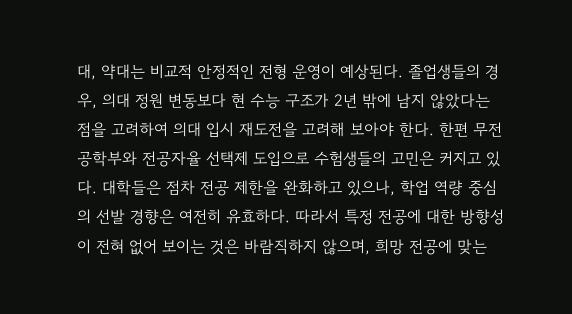대, 약대는 비교적 안정적인 전형 운영이 예상된다. 졸업생들의 경우, 의대 정원 변동보다 현 수능 구조가 2년 밖에 남지 않았다는 점을 고려하여 의대 입시 재도전을 고려해 보아야 한다. 한편 무전공학부와 전공자율 선택제 도입으로 수험생들의 고민은 커지고 있다. 대학들은 점차 전공 제한을 완화하고 있으나, 학업 역량 중심의 선발 경향은 여전히 유효하다. 따라서 특정 전공에 대한 방향성이 전혀 없어 보이는 것은 바람직하지 않으며, 희망 전공에 맞는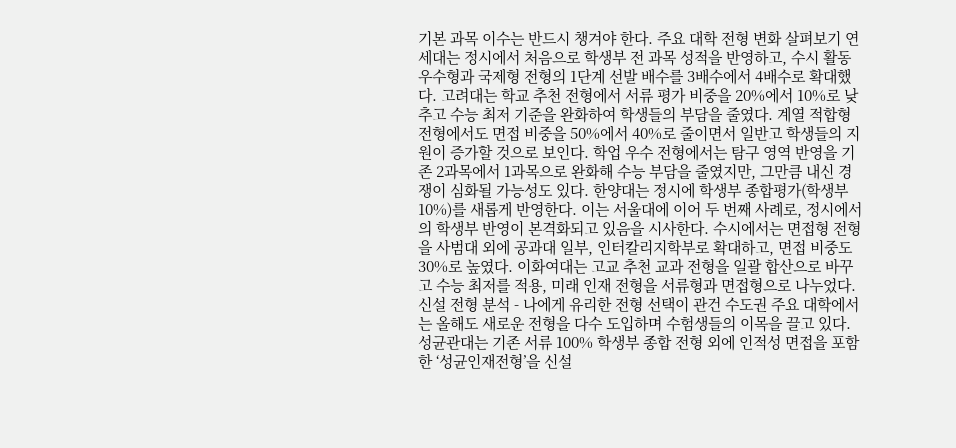기본 과목 이수는 반드시 챙겨야 한다. 주요 대학 전형 변화 살펴보기 연세대는 정시에서 처음으로 학생부 전 과목 성적을 반영하고, 수시 활동 우수형과 국제형 전형의 1단계 선발 배수를 3배수에서 4배수로 확대했다. 고려대는 학교 추천 전형에서 서류 평가 비중을 20%에서 10%로 낮추고 수능 최저 기준을 완화하여 학생들의 부담을 줄였다. 계열 적합형 전형에서도 면접 비중을 50%에서 40%로 줄이면서 일반고 학생들의 지원이 증가할 것으로 보인다. 학업 우수 전형에서는 탐구 영역 반영을 기존 2과목에서 1과목으로 완화해 수능 부담을 줄였지만, 그만큼 내신 경쟁이 심화될 가능성도 있다. 한양대는 정시에 학생부 종합평가(학생부 10%)를 새롭게 반영한다. 이는 서울대에 이어 두 번째 사례로, 정시에서의 학생부 반영이 본격화되고 있음을 시사한다. 수시에서는 면접형 전형을 사범대 외에 공과대 일부, 인터칼리지학부로 확대하고, 면접 비중도 30%로 높였다. 이화여대는 고교 추천 교과 전형을 일괄 합산으로 바꾸고 수능 최저를 적용, 미래 인재 전형을 서류형과 면접형으로 나누었다. 신설 전형 분석 - 나에게 유리한 전형 선택이 관건 수도권 주요 대학에서는 올해도 새로운 전형을 다수 도입하며 수험생들의 이목을 끌고 있다. 성균관대는 기존 서류 100% 학생부 종합 전형 외에 인적성 면접을 포함한 ‘성균인재전형’을 신설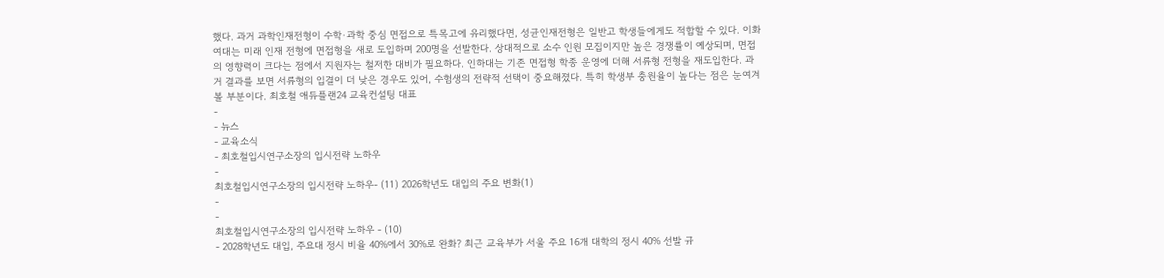했다. 과거 과학인재전형이 수학·과학 중심 면접으로 특목고에 유리했다면, 성균인재전형은 일반고 학생들에게도 적합할 수 있다. 이화여대는 미래 인재 전형에 면접형을 새로 도입하며 200명을 선발한다. 상대적으로 소수 인원 모집이지만 높은 경쟁률이 예상되며, 면접의 영향력이 크다는 점에서 지원자는 철저한 대비가 필요하다. 인하대는 기존 면접형 학종 운영에 더해 서류형 전형을 재도입한다. 과거 결과를 보면 서류형의 입결이 더 낮은 경우도 있어, 수험생의 전략적 선택이 중요해졌다. 특히 학생부 충원율이 높다는 점은 눈여겨 볼 부분이다. 최호철 애듀플랜24 교육컨설팅 대표
-
- 뉴스
- 교육소식
- 최호철입시연구소장의 입시전략 노하우
-
최호철입시연구소장의 입시전략 노하우- (11) 2026학년도 대입의 주요 변화(1)
-
-
최호철입시연구소장의 입시전략 노하우 - (10)
- 2028학년도 대입, 주요대 정시 비율 40%에서 30%로 완화? 최근 교육부가 서울 주요 16개 대학의 정시 40% 선발 규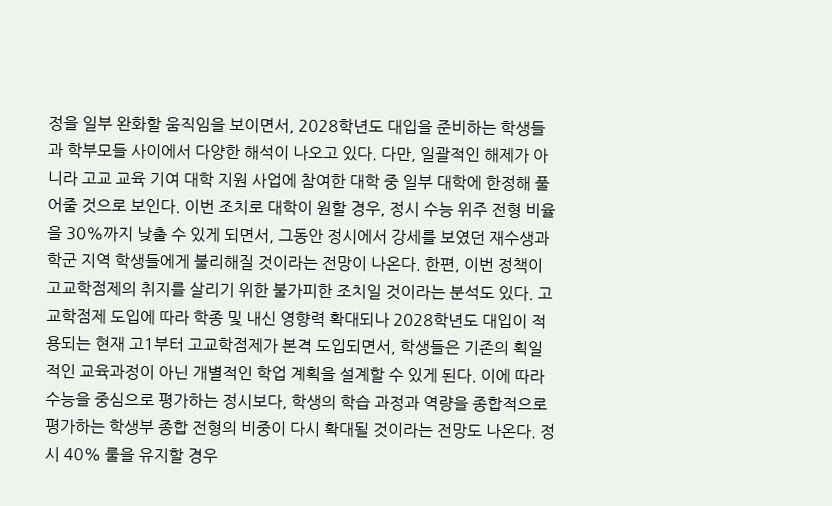정을 일부 완화할 움직임을 보이면서, 2028학년도 대입을 준비하는 학생들과 학부모들 사이에서 다양한 해석이 나오고 있다. 다만, 일괄적인 해제가 아니라 고교 교육 기여 대학 지원 사업에 참여한 대학 중 일부 대학에 한정해 풀어줄 것으로 보인다. 이번 조치로 대학이 원할 경우, 정시 수능 위주 전형 비율을 30%까지 낮출 수 있게 되면서, 그동안 정시에서 강세를 보였던 재수생과 학군 지역 학생들에게 불리해질 것이라는 전망이 나온다. 한편, 이번 정책이 고교학점제의 취지를 살리기 위한 불가피한 조치일 것이라는 분석도 있다. 고교학점제 도입에 따라 학종 및 내신 영향력 확대되나 2028학년도 대입이 적용되는 현재 고1부터 고교학점제가 본격 도입되면서, 학생들은 기존의 획일적인 교육과정이 아닌 개별적인 학업 계획을 설계할 수 있게 된다. 이에 따라 수능을 중심으로 평가하는 정시보다, 학생의 학습 과정과 역량을 종합적으로 평가하는 학생부 종합 전형의 비중이 다시 확대될 것이라는 전망도 나온다. 정시 40% 룰을 유지할 경우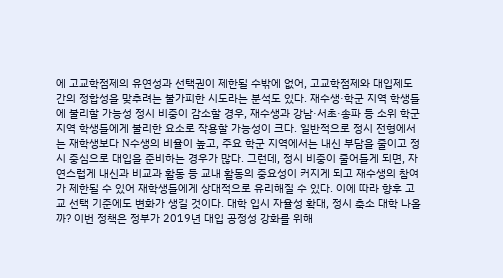에 고교학점제의 유연성과 선택권이 제한될 수밖에 없어, 고교학점제와 대입제도 간의 정합성을 맞추려는 불가피한 시도라는 분석도 있다. 재수생·학군 지역 학생들에 불리할 가능성 정시 비중이 감소할 경우, 재수생과 강남·서초·송파 등 소위 학군 지역 학생들에게 불리한 요소로 작용할 가능성이 크다. 일반적으로 정시 전형에서는 재학생보다 N수생의 비율이 높고, 주요 학군 지역에서는 내신 부담을 줄이고 정시 중심으로 대입을 준비하는 경우가 많다. 그런데, 정시 비중이 줄어들게 되면, 자연스럽게 내신과 비교과 활동 등 교내 활동의 중요성이 커지게 되고 재수생의 참여가 제한될 수 있어 재학생들에게 상대적으로 유리해질 수 있다. 이에 따라 향후 고교 선택 기준에도 변화가 생길 것이다. 대학 입시 자율성 확대, 정시 축소 대학 나올까? 이번 정책은 정부가 2019년 대입 공정성 강화를 위해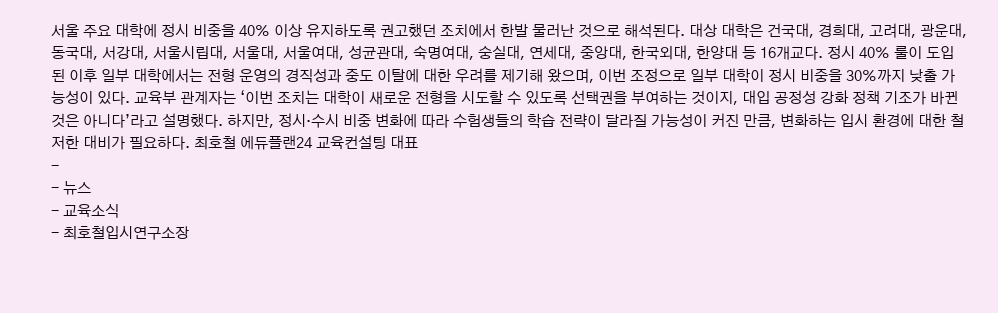서울 주요 대학에 정시 비중을 40% 이상 유지하도록 권고했던 조치에서 한발 물러난 것으로 해석된다. 대상 대학은 건국대, 경희대, 고려대, 광운대, 동국대, 서강대, 서울시립대, 서울대, 서울여대, 성균관대, 숙명여대, 숭실대, 연세대, 중앙대, 한국외대, 한양대 등 16개교다. 정시 40% 룰이 도입된 이후 일부 대학에서는 전형 운영의 경직성과 중도 이탈에 대한 우려를 제기해 왔으며, 이번 조정으로 일부 대학이 정시 비중을 30%까지 낮출 가능성이 있다. 교육부 관계자는 ‘이번 조치는 대학이 새로운 전형을 시도할 수 있도록 선택권을 부여하는 것이지, 대입 공정성 강화 정책 기조가 바뀐 것은 아니다’라고 설명했다. 하지만, 정시·수시 비중 변화에 따라 수험생들의 학습 전략이 달라질 가능성이 커진 만큼, 변화하는 입시 환경에 대한 철저한 대비가 필요하다. 최호철 에듀플랜24 교육컨설팅 대표
-
- 뉴스
- 교육소식
- 최호철입시연구소장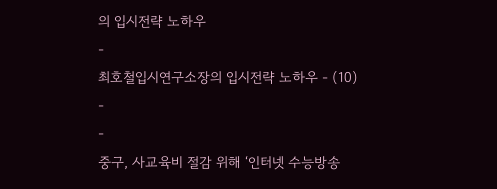의 입시전략 노하우
-
최호철입시연구소장의 입시전략 노하우 - (10)
-
-
중구, 사교육비 절감 위해 ‘인터넷 수능방송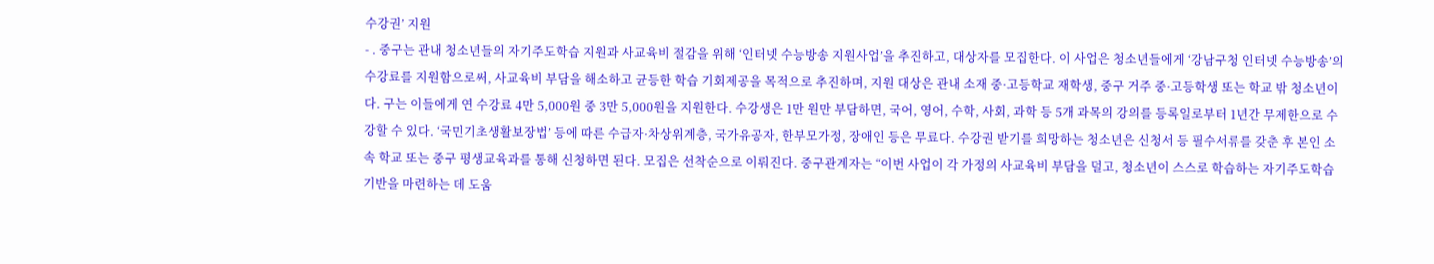수강권’ 지원
- . 중구는 관내 청소년들의 자기주도학습 지원과 사교육비 절감을 위해 ‘인터넷 수능방송 지원사업’을 추진하고, 대상자를 모집한다. 이 사업은 청소년들에게 ‘강남구청 인터넷 수능방송’의 수강료를 지원함으로써, 사교육비 부담을 해소하고 균등한 학습 기회제공을 목적으로 추진하며, 지원 대상은 관내 소재 중·고등학교 재학생, 중구 거주 중·고등학생 또는 학교 밖 청소년이다. 구는 이들에게 연 수강료 4만 5,000원 중 3만 5,000원을 지원한다. 수강생은 1만 원만 부담하면, 국어, 영어, 수학, 사회, 과학 등 5개 과목의 강의를 등록일로부터 1년간 무제한으로 수강할 수 있다. ‘국민기초생활보장법’ 등에 따른 수급자·차상위계층, 국가유공자, 한부모가정, 장애인 등은 무료다. 수강권 받기를 희망하는 청소년은 신청서 등 필수서류를 갖춘 후 본인 소속 학교 또는 중구 평생교육과를 통해 신청하면 된다. 모집은 선착순으로 이뤄진다. 중구관계자는 “이번 사업이 각 가정의 사교육비 부담을 덜고, 청소년이 스스로 학습하는 자기주도학습 기반을 마련하는 데 도움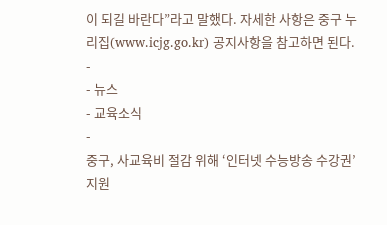이 되길 바란다”라고 말했다. 자세한 사항은 중구 누리집(www.icjg.go.kr) 공지사항을 참고하면 된다.
-
- 뉴스
- 교육소식
-
중구, 사교육비 절감 위해 ‘인터넷 수능방송 수강권’ 지원